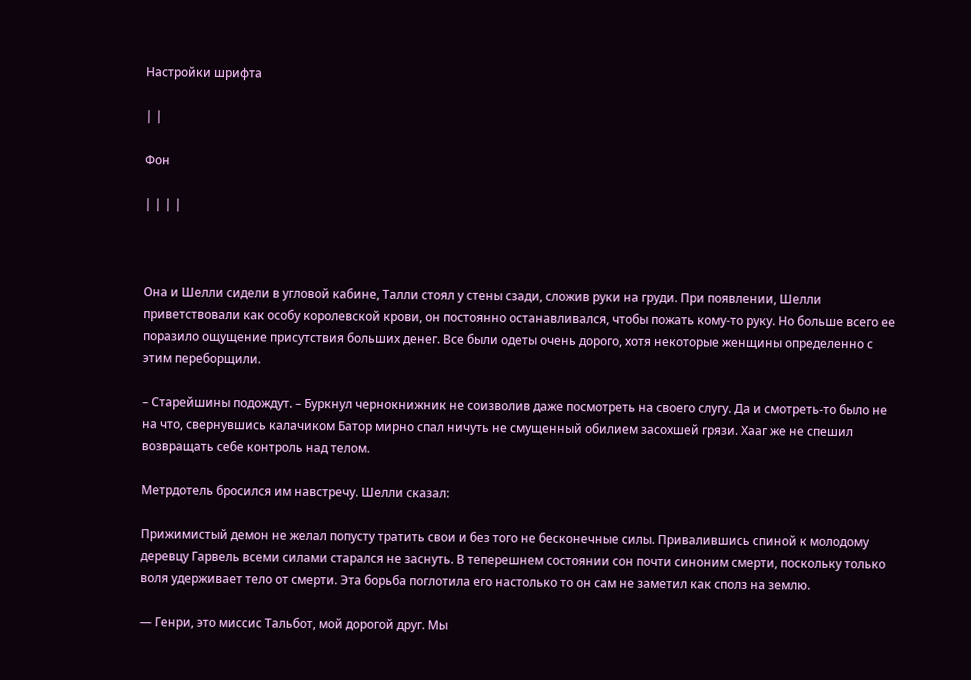Настройки шрифта

| |

Фон

| | | |



Она и Шелли сидели в угловой кабине, Талли стоял у стены сзади, сложив руки на груди. При появлении, Шелли приветствовали как особу королевской крови, он постоянно останавливался, чтобы пожать кому-то руку. Но больше всего ее поразило ощущение присутствия больших денег. Все были одеты очень дорого, хотя некоторые женщины определенно с этим переборщили.

– Старейшины подождут. – Буркнул чернокнижник не соизволив даже посмотреть на своего слугу. Да и смотреть-то было не на что, свернувшись калачиком Батор мирно спал ничуть не смущенный обилием засохшей грязи. Хааг же не спешил возвращать себе контроль над телом.

Метрдотель бросился им навстречу. Шелли сказал:

Прижимистый демон не желал попусту тратить свои и без того не бесконечные силы. Привалившись спиной к молодому деревцу Гарвель всеми силами старался не заснуть. В теперешнем состоянии сон почти синоним смерти, поскольку только воля удерживает тело от смерти. Эта борьба поглотила его настолько то он сам не заметил как сполз на землю.

— Генри, это миссис Тальбот, мой дорогой друг. Мы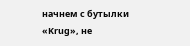начнем с бутылки «Krug», не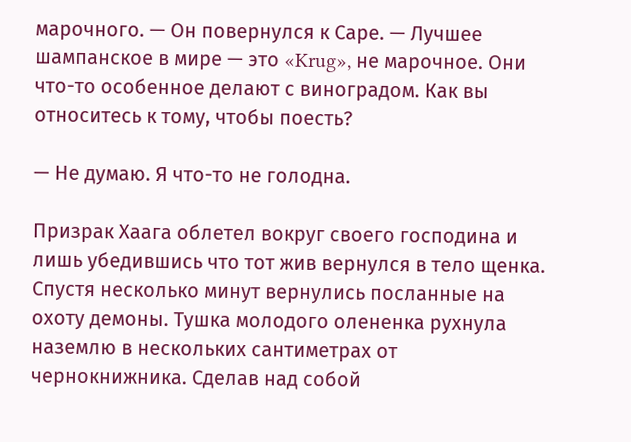марочного. — Он повернулся к Саре. — Лучшее шампанское в мире — это «Krug», не марочное. Они что-то особенное делают с виноградом. Как вы относитесь к тому, чтобы поесть?

— Не думаю. Я что-то не голодна.

Призрак Хаага облетел вокруг своего господина и лишь убедившись что тот жив вернулся в тело щенка. Спустя несколько минут вернулись посланные на охоту демоны. Тушка молодого олененка рухнула наземлю в нескольких сантиметрах от чернокнижника. Сделав над собой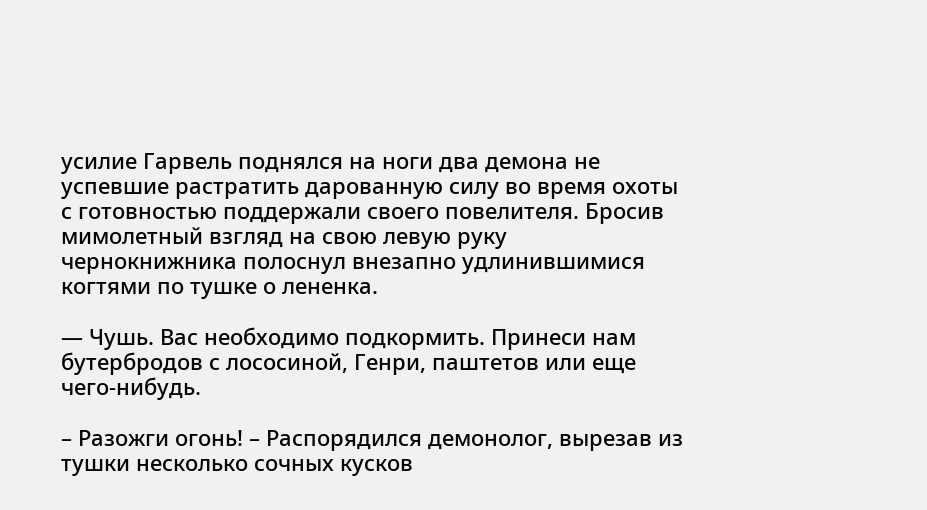усилие Гарвель поднялся на ноги два демона не успевшие растратить дарованную силу во время охоты с готовностью поддержали своего повелителя. Бросив мимолетный взгляд на свою левую руку чернокнижника полоснул внезапно удлинившимися когтями по тушке о лененка.

— Чушь. Вас необходимо подкормить. Принеси нам бутербродов с лососиной, Генри, паштетов или еще чего-нибудь.

– Разожги огонь! – Распорядился демонолог, вырезав из тушки несколько сочных кусков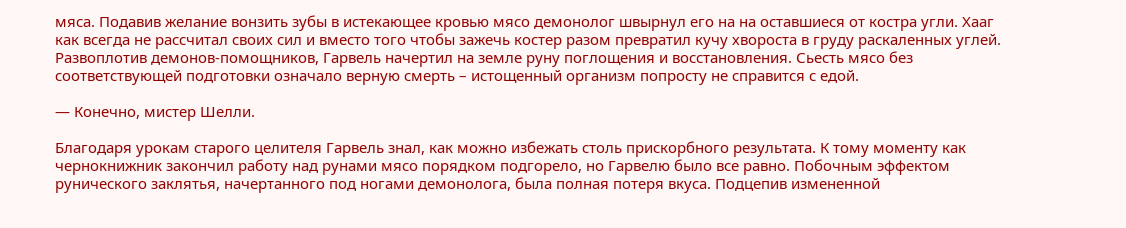мяса. Подавив желание вонзить зубы в истекающее кровью мясо демонолог швырнул его на на оставшиеся от костра угли. Хааг как всегда не рассчитал своих сил и вместо того чтобы зажечь костер разом превратил кучу хвороста в груду раскаленных углей. Развоплотив демонов-помощников, Гарвель начертил на земле руну поглощения и восстановления. Сьесть мясо без соответствующей подготовки означало верную смерть – истощенный организм попросту не справится с едой.

— Конечно, мистер Шелли.

Благодаря урокам старого целителя Гарвель знал, как можно избежать столь прискорбного результата. К тому моменту как чернокнижник закончил работу над рунами мясо порядком подгорело, но Гарвелю было все равно. Побочным эффектом рунического заклятья, начертанного под ногами демонолога, была полная потеря вкуса. Подцепив измененной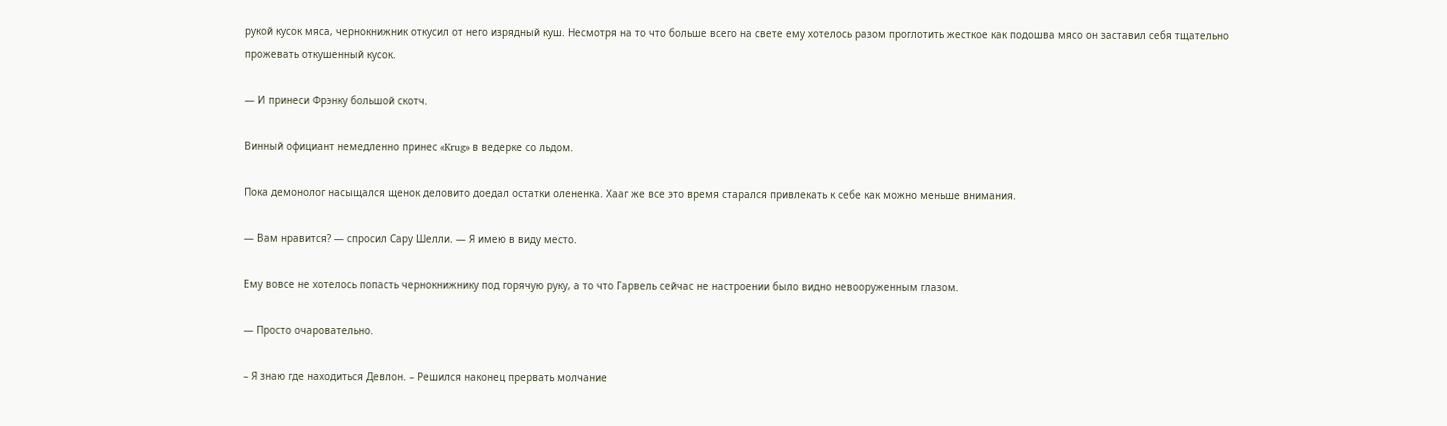рукой кусок мяса, чернокнижник откусил от него изрядный куш. Несмотря на то что больше всего на свете ему хотелось разом проглотить жесткое как подошва мясо он заставил себя тщательно прожевать откушенный кусок.

— И принеси Фрэнку большой скотч.

Винный официант немедленно принес «Krug» в ведерке со льдом.

Пока демонолог насыщался щенок деловито доедал остатки олененка. Хааг же все это время старался привлекать к себе как можно меньше внимания.

— Вам нравится? — спросил Сару Шелли. — Я имею в виду место.

Ему вовсе не хотелось попасть чернокнижнику под горячую руку, а то что Гарвель сейчас не настроении было видно невооруженным глазом.

— Просто очаровательно.

– Я знаю где находиться Девлон. – Решился наконец прервать молчание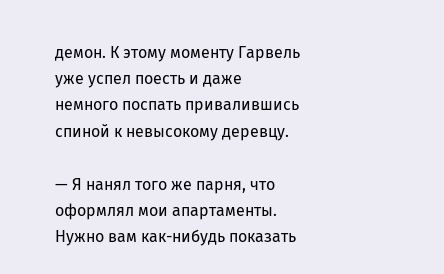демон. К этому моменту Гарвель уже успел поесть и даже немного поспать привалившись спиной к невысокому деревцу.

— Я нанял того же парня, что оформлял мои апартаменты. Нужно вам как-нибудь показать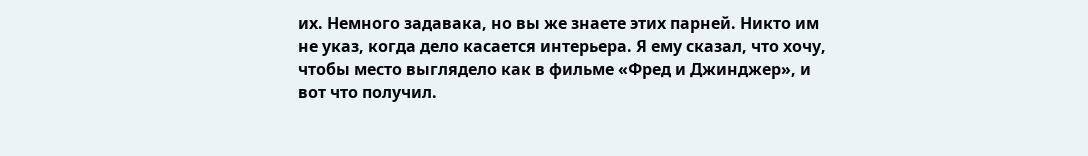их. Немного задавака, но вы же знаете этих парней. Никто им не указ, когда дело касается интерьера. Я ему сказал, что хочу, чтобы место выглядело как в фильме «Фред и Джинджер», и вот что получил.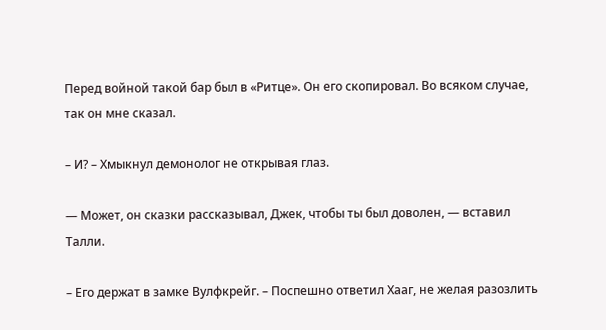Перед войной такой бар был в «Ритце». Он его скопировал. Во всяком случае, так он мне сказал.

– И? – Хмыкнул демонолог не открывая глаз.

— Может, он сказки рассказывал, Джек, чтобы ты был доволен, — вставил Талли.

– Его держат в замке Вулфкрейг. – Поспешно ответил Хааг, не желая разозлить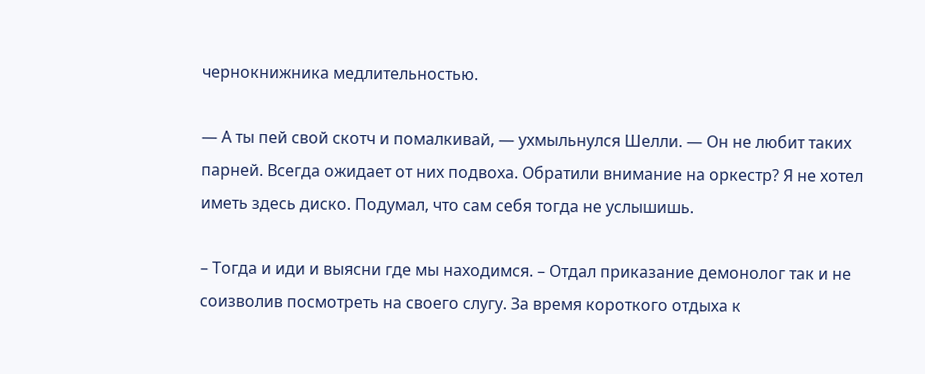чернокнижника медлительностью.

— А ты пей свой скотч и помалкивай, — ухмыльнулся Шелли. — Он не любит таких парней. Всегда ожидает от них подвоха. Обратили внимание на оркестр? Я не хотел иметь здесь диско. Подумал, что сам себя тогда не услышишь.

– Тогда и иди и выясни где мы находимся. – Отдал приказание демонолог так и не соизволив посмотреть на своего слугу. За время короткого отдыха к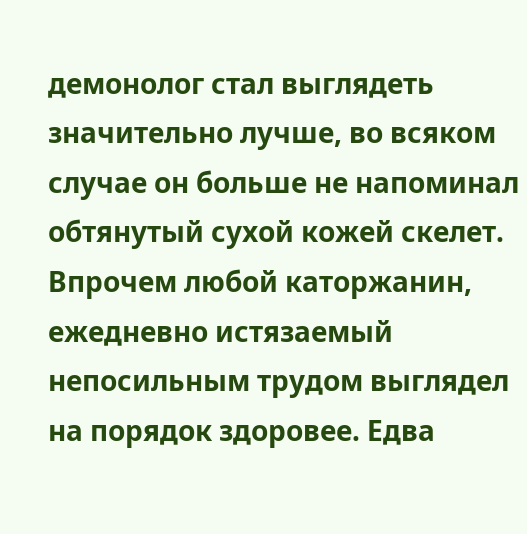демонолог стал выглядеть значительно лучше, во всяком случае он больше не напоминал обтянутый сухой кожей скелет. Впрочем любой каторжанин, ежедневно истязаемый непосильным трудом выглядел на порядок здоровее. Едва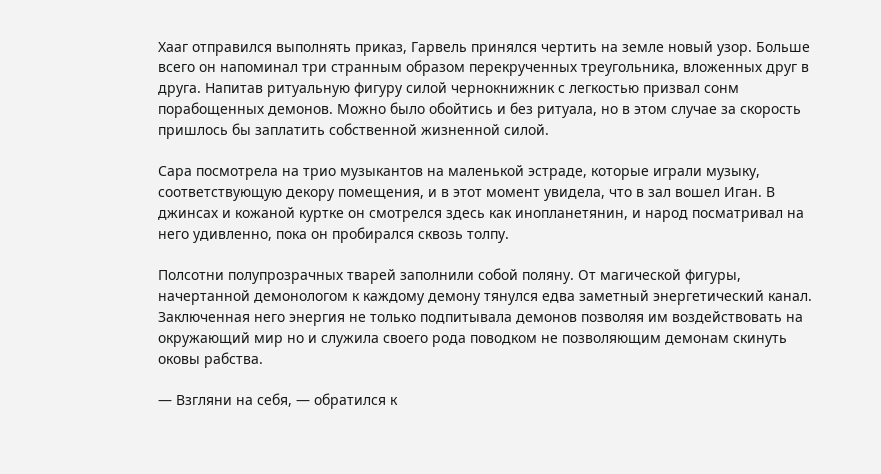Хааг отправился выполнять приказ, Гарвель принялся чертить на земле новый узор. Больше всего он напоминал три странным образом перекрученных треугольника, вложенных друг в друга. Напитав ритуальную фигуру силой чернокнижник с легкостью призвал сонм порабощенных демонов. Можно было обойтись и без ритуала, но в этом случае за скорость пришлось бы заплатить собственной жизненной силой.

Сара посмотрела на трио музыкантов на маленькой эстраде, которые играли музыку, соответствующую декору помещения, и в этот момент увидела, что в зал вошел Иган. В джинсах и кожаной куртке он смотрелся здесь как инопланетянин, и народ посматривал на него удивленно, пока он пробирался сквозь толпу.

Полсотни полупрозрачных тварей заполнили собой поляну. От магической фигуры, начертанной демонологом к каждому демону тянулся едва заметный энергетический канал. Заключенная него энергия не только подпитывала демонов позволяя им воздействовать на окружающий мир но и служила своего рода поводком не позволяющим демонам скинуть оковы рабства.

— Взгляни на себя, — обратился к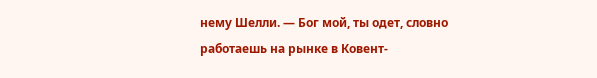нему Шелли. — Бог мой, ты одет, словно работаешь на рынке в Ковент-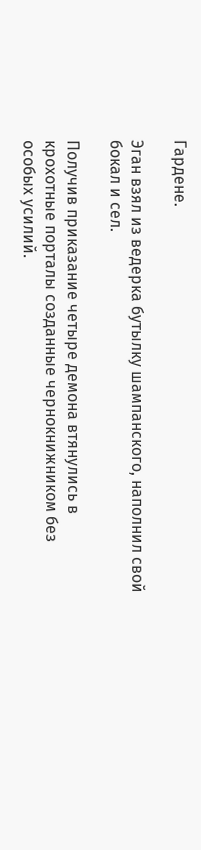Гардене.

Эган взял из ведерка бутылку шампанского, наполнил свой бокал и сел.

Получив приказание четыре демона втянулись в крохотные порталы созданные чернокнижником без особых усилий.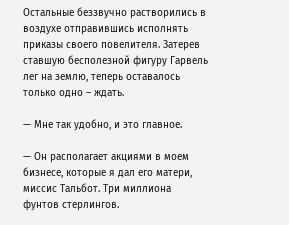Остальные беззвучно растворились в воздухе отправившись исполнять приказы своего повелителя. Затерев ставшую бесполезной фигуру Гарвель лег на землю, теперь оставалось только одно – ждать.

— Мне так удобно, и это главное.

— Он располагает акциями в моем бизнесе, которые я дал его матери, миссис Тальбот. Три миллиона фунтов стерлингов.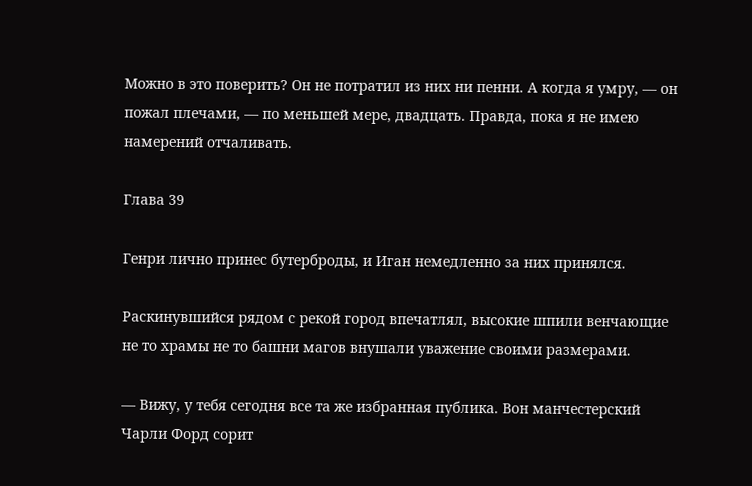Можно в это поверить? Он не потратил из них ни пенни. А когда я умру, — он пожал плечами, — по меньшей мере, двадцать. Правда, пока я не имею намерений отчаливать.

Глава 39

Генри лично принес бутерброды, и Иган немедленно за них принялся.

Раскинувшийся рядом с рекой город впечатлял, высокие шпили венчающие не то храмы не то башни магов внушали уважение своими размерами.

— Вижу, у тебя сегодня все та же избранная публика. Вон манчестерский Чарли Форд сорит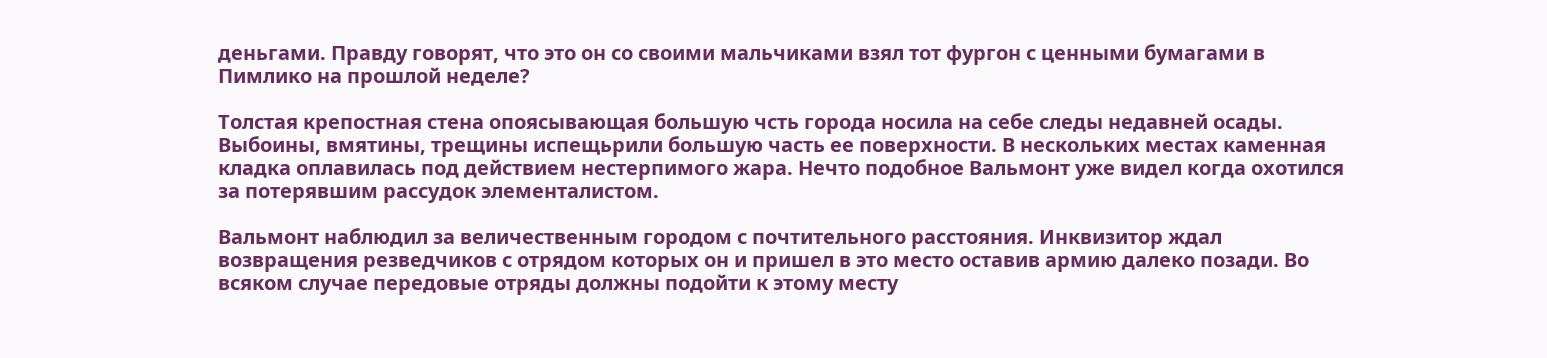деньгами. Правду говорят, что это он со своими мальчиками взял тот фургон с ценными бумагами в Пимлико на прошлой неделе?

Толстая крепостная стена опоясывающая большую чсть города носила на себе следы недавней осады. Выбоины, вмятины, трещины испещьрили большую часть ее поверхности. В нескольких местах каменная кладка оплавилась под действием нестерпимого жара. Нечто подобное Вальмонт уже видел когда охотился за потерявшим рассудок элементалистом.

Вальмонт наблюдил за величественным городом с почтительного расстояния. Инквизитор ждал возвращения резведчиков с отрядом которых он и пришел в это место оставив армию далеко позади. Во всяком случае передовые отряды должны подойти к этому месту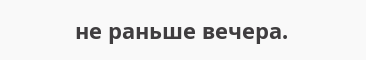не раньше вечера.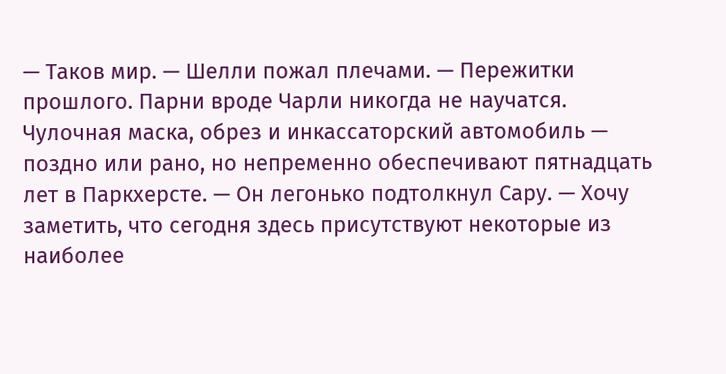— Таков мир. — Шелли пожал плечами. — Пережитки прошлого. Парни вроде Чарли никогда не научатся. Чулочная маска, обрез и инкассаторский автомобиль — поздно или рано, но непременно обеспечивают пятнадцать лет в Паркхерсте. — Он легонько подтолкнул Сару. — Хочу заметить, что сегодня здесь присутствуют некоторые из наиболее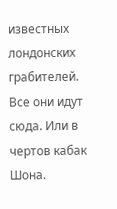известных лондонских грабителей. Все они идут сюда. Или в чертов кабак Шона.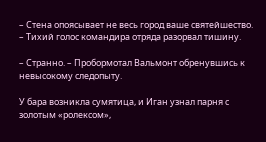– Стена опоясывает не весь город ваше святейшество. – Тихий голос командира отряда разорвал тишину.

– Странно. – Пробормотал Вальмонт обренувшись к невысокому следопыту.

У бара возникла сумятица, и Иган узнал парня с золотым «ролексом»,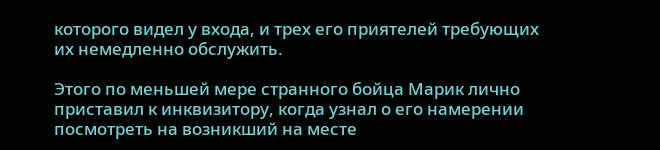которого видел у входа, и трех его приятелей требующих их немедленно обслужить.

Этого по меньшей мере странного бойца Марик лично приставил к инквизитору, когда узнал о его намерении посмотреть на возникший на месте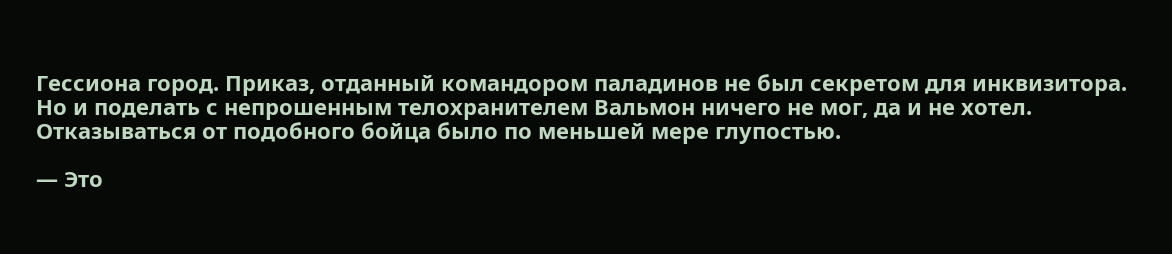Гессиона город. Приказ, отданный командором паладинов не был секретом для инквизитора. Но и поделать с непрошенным телохранителем Вальмон ничего не мог, да и не хотел. Отказываться от подобного бойца было по меньшей мере глупостью.

— Это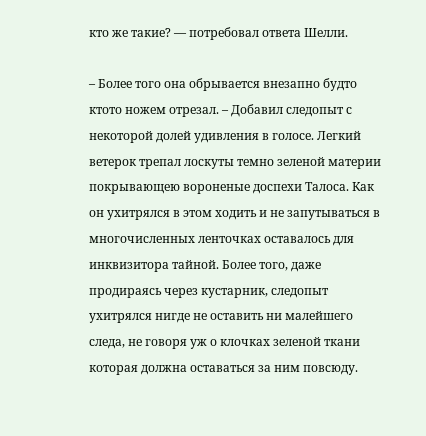кто же такие? — потребовал ответа Шелли.

– Более того она обрывается внезапно будто ктото ножем отрезал. – Добавил следопыт с некоторой долей удивления в голосе. Легкий ветерок трепал лоскуты темно зеленой материи покрывающею вороненые доспехи Талоса. Как он ухитрялся в этом ходить и не запутываться в многочисленных ленточках оставалось для инквизитора тайной. Более того, даже продираясь через кустарник, следопыт ухитрялся нигде не оставить ни малейшего следа, не говоря уж о клочках зеленой ткани которая должна оставаться за ним повсюду.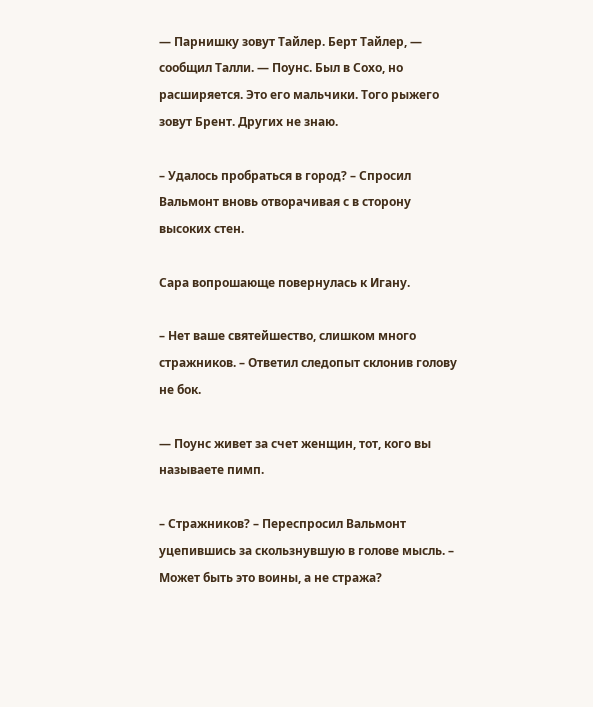— Парнишку зовут Тайлер. Берт Тайлер, — сообщил Талли. — Поунс. Был в Сохо, но расширяется. Это его мальчики. Того рыжего зовут Брент. Других не знаю.

– Удалось пробраться в город? – Спросил Вальмонт вновь отворачивая с в сторону высоких стен.

Сара вопрошающе повернулась к Игану.

– Нет ваше святейшество, слишком много стражников. – Ответил следопыт склонив голову не бок.

— Поунс живет за счет женщин, тот, кого вы называете пимп.

– Стражников? – Переспросил Вальмонт уцепившись за скользнувшую в голове мысль. – Может быть это воины, а не стража?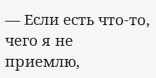— Если есть что-то, чего я не приемлю,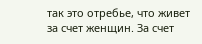так это отребье, что живет за счет женщин. За счет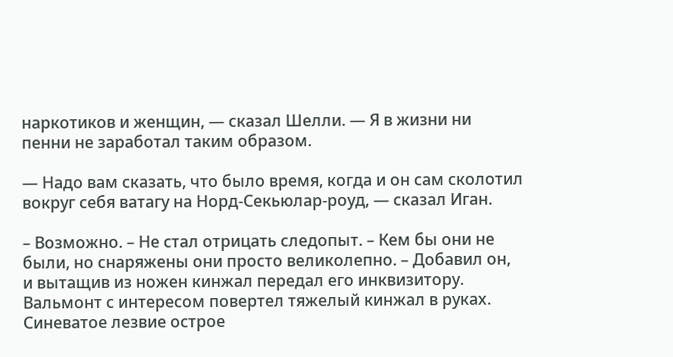наркотиков и женщин, — сказал Шелли. — Я в жизни ни пенни не заработал таким образом.

— Надо вам сказать, что было время, когда и он сам сколотил вокруг себя ватагу на Норд-Секьюлар-роуд, — сказал Иган.

– Возможно. – Не стал отрицать следопыт. – Кем бы они не были, но снаряжены они просто великолепно. – Добавил он, и вытащив из ножен кинжал передал его инквизитору. Вальмонт с интересом повертел тяжелый кинжал в руках. Синеватое лезвие острое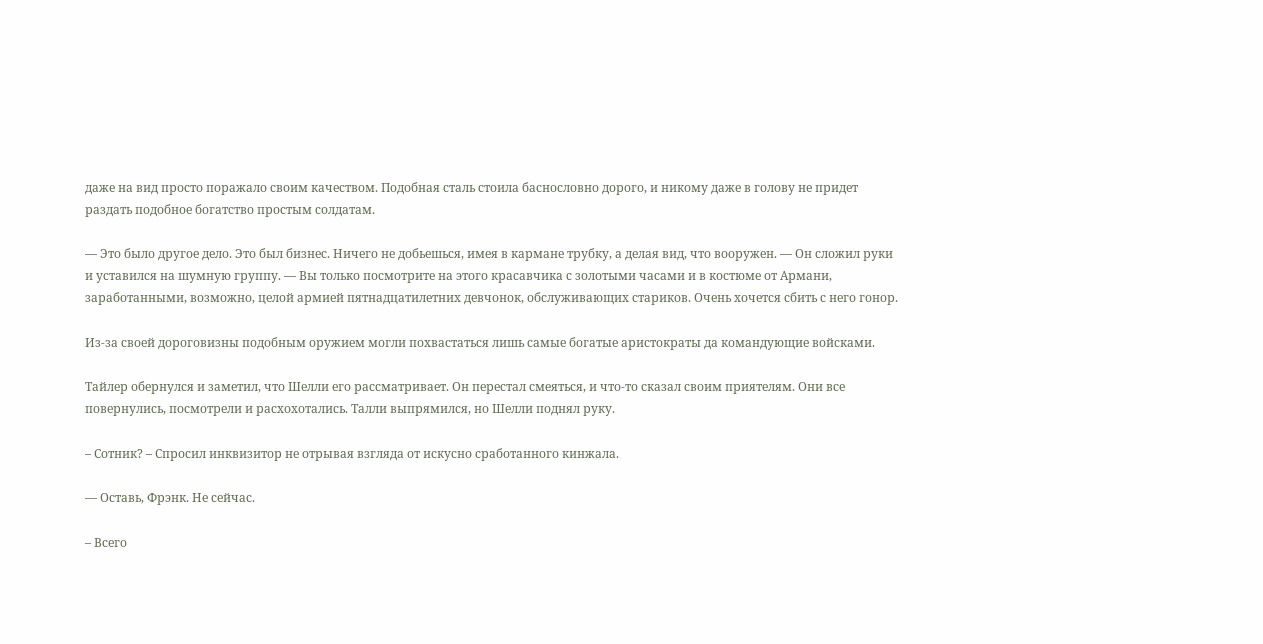даже на вид просто поражало своим качеством. Подобная сталь стоила баснословно дорого, и никому даже в голову не придет раздать подобное богатство простым солдатам.

— Это было другое дело. Это был бизнес. Ничего не добьешься, имея в кармане трубку, а делая вид, что вооружен. — Он сложил руки и уставился на шумную группу. — Вы только посмотрите на этого красавчика с золотыми часами и в костюме от Армани, заработанными, возможно, целой армией пятнадцатилетних девчонок, обслуживающих стариков. Очень хочется сбить с него гонор.

Из-за своей дороговизны подобным оружием могли похвастаться лишь самые богатые аристократы да командующие войсками.

Тайлер обернулся и заметил, что Шелли его рассматривает. Он перестал смеяться, и что-то сказал своим приятелям. Они все повернулись, посмотрели и расхохотались. Талли выпрямился, но Шелли поднял руку.

– Сотник? – Спросил инквизитор не отрывая взгляда от искусно сработанного кинжала.

— Оставь, Фрэнк. Не сейчас.

– Всего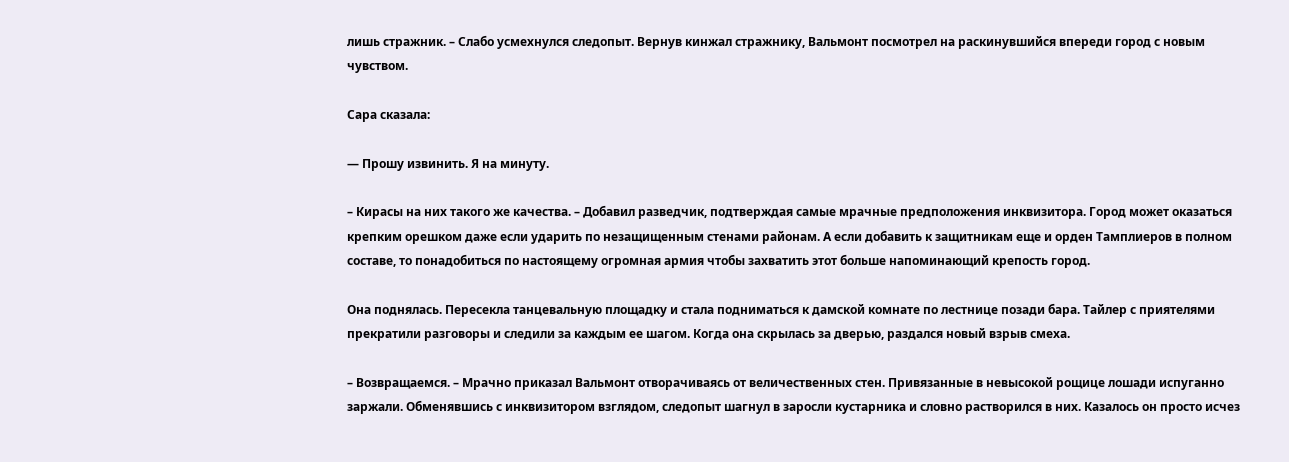лишь стражник. – Слабо усмехнулся следопыт. Вернув кинжал стражнику, Вальмонт посмотрел на раскинувшийся впереди город с новым чувством.

Сара сказала:

— Прошу извинить. Я на минуту.

– Кирасы на них такого же качества. – Добавил разведчик, подтверждая самые мрачные предположения инквизитора. Город может оказаться крепким орешком даже если ударить по незащищенным стенами районам. А если добавить к защитникам еще и орден Тамплиеров в полном составе, то понадобиться по настоящему огромная армия чтобы захватить этот больше напоминающий крепость город.

Она поднялась. Пересекла танцевальную площадку и стала подниматься к дамской комнате по лестнице позади бара. Тайлер с приятелями прекратили разговоры и следили за каждым ее шагом. Когда она скрылась за дверью, раздался новый взрыв смеха.

– Возвращаемся. – Мрачно приказал Вальмонт отворачиваясь от величественных стен. Привязанные в невысокой рощице лошади испуганно заржали. Обменявшись с инквизитором взглядом, следопыт шагнул в заросли кустарника и словно растворился в них. Казалось он просто исчез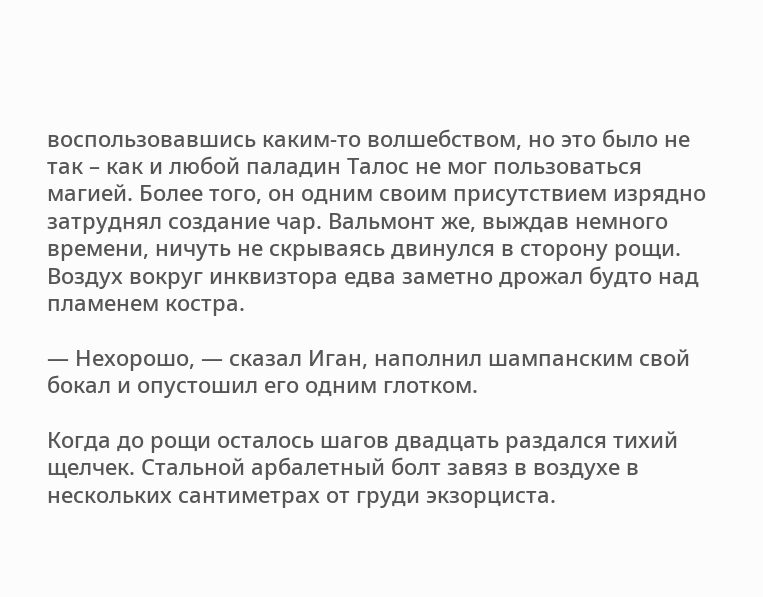воспользовавшись каким-то волшебством, но это было не так – как и любой паладин Талос не мог пользоваться магией. Более того, он одним своим присутствием изрядно затруднял создание чар. Вальмонт же, выждав немного времени, ничуть не скрываясь двинулся в сторону рощи. Воздух вокруг инквизтора едва заметно дрожал будто над пламенем костра.

— Нехорошо, — сказал Иган, наполнил шампанским свой бокал и опустошил его одним глотком.

Когда до рощи осталось шагов двадцать раздался тихий щелчек. Стальной арбалетный болт завяз в воздухе в нескольких сантиметрах от груди экзорциста.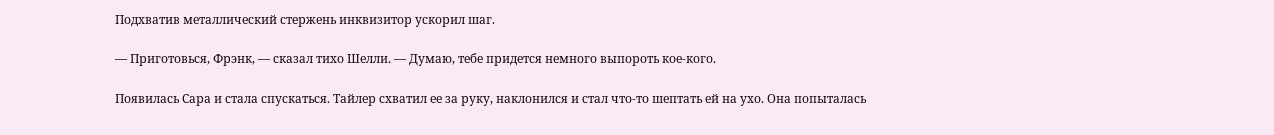Подхватив металлический стержень инквизитор ускорил шаг.

— Приготовься, Фрэнк, — сказал тихо Шелли. — Думаю, тебе придется немного выпороть кое-кого.

Появилась Сара и стала спускаться. Тайлер схватил ее за руку, наклонился и стал что-то шептать ей на ухо. Она попыталась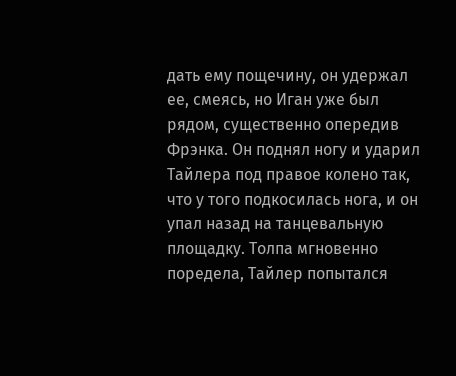дать ему пощечину, он удержал ее, смеясь, но Иган уже был рядом, существенно опередив Фрэнка. Он поднял ногу и ударил Тайлера под правое колено так, что у того подкосилась нога, и он упал назад на танцевальную площадку. Толпа мгновенно поредела, Тайлер попытался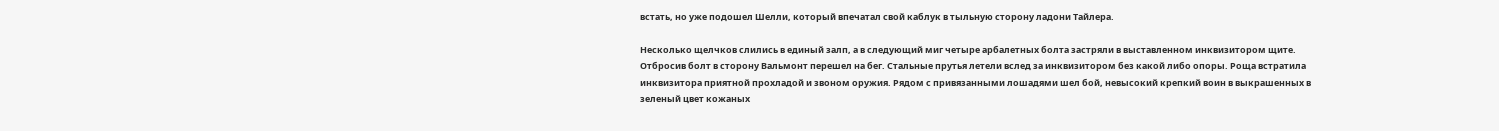встать, но уже подошел Шелли, который впечатал свой каблук в тыльную сторону ладони Тайлера.

Несколько щелчков слились в единый залп, а в следующий миг четыре арбалетных болта застряли в выставленном инквизитором щите. Отбросив болт в сторону Вальмонт перешел на бег. Стальные прутья летели вслед за инквизитором без какой либо опоры. Роща встратила инквизитора приятной прохладой и звоном оружия. Рядом с привязанными лошадями шел бой, невысокий крепкий воин в выкрашенных в зеленый цвет кожаных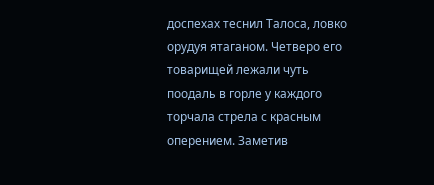доспехах теснил Талоса, ловко орудуя ятаганом. Четверо его товарищей лежали чуть поодаль в горле у каждого торчала стрела с красным оперением. Заметив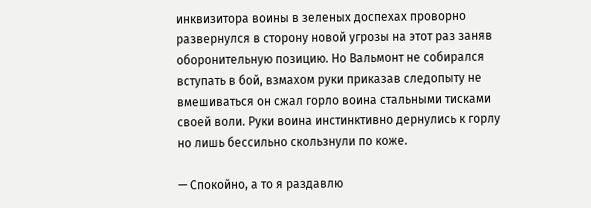инквизитора воины в зеленых доспехах проворно развернулся в сторону новой угрозы на этот раз заняв оборонительную позицию. Но Вальмонт не собирался вступать в бой, взмахом руки приказав следопыту не вмешиваться он сжал горло воина стальными тисками своей воли. Руки воина инстинктивно дернулись к горлу но лишь бессильно скользнули по коже.

— Спокойно, а то я раздавлю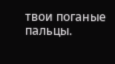твои поганые пальцы.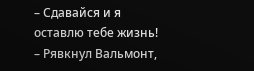– Сдавайся и я оставлю тебе жизнь! – Рявкнул Вальмонт,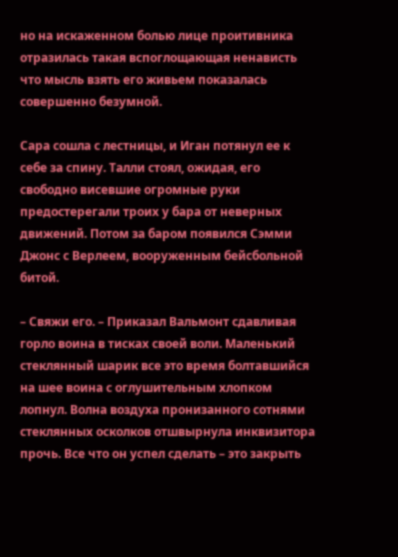но на искаженном болью лице проитивника отразилась такая вспоглощающая ненависть что мысль взять его живьем показалась совершенно безумной.

Сара сошла с лестницы, и Иган потянул ее к себе за спину. Талли стоял, ожидая, его свободно висевшие огромные руки предостерегали троих у бара от неверных движений. Потом за баром появился Сэмми Джонс с Верлеем, вооруженным бейсбольной битой.

– Свяжи его. – Приказал Вальмонт сдавливая горло воина в тисках своей воли. Маленький стеклянный шарик все это время болтавшийся на шее воина с оглушительным хлопком лопнул. Волна воздуха пронизанного сотнями стеклянных осколков отшвырнула инквизитора прочь. Все что он успел сделать – это закрыть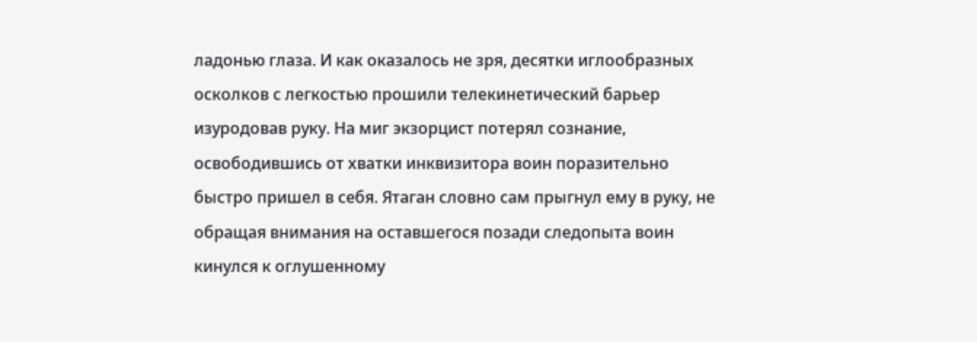ладонью глаза. И как оказалось не зря, десятки иглообразных осколков с легкостью прошили телекинетический барьер изуродовав руку. На миг экзорцист потерял сознание, освободившись от хватки инквизитора воин поразительно быстро пришел в себя. Ятаган словно сам прыгнул ему в руку, не обращая внимания на оставшегося позади следопыта воин кинулся к оглушенному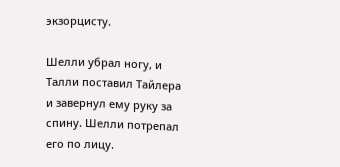экзорцисту.

Шелли убрал ногу, и Талли поставил Тайлера и завернул ему руку за спину. Шелли потрепал его по лицу.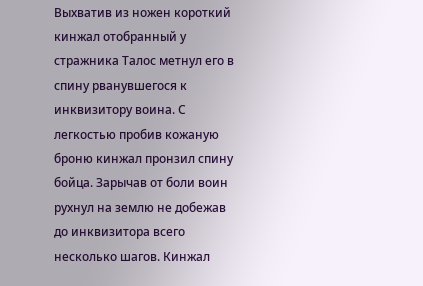Выхватив из ножен короткий кинжал отобранный у стражника Талос метнул его в спину рванувшегося к инквизитору воина. С легкостью пробив кожаную броню кинжал пронзил спину бойца. Зарычав от боли воин рухнул на землю не добежав до инквизитора всего несколько шагов. Кинжал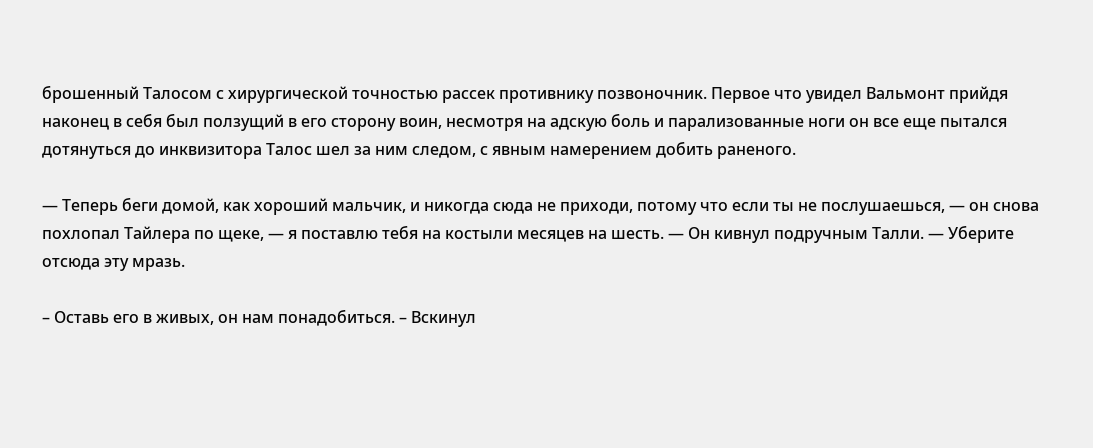брошенный Талосом с хирургической точностью рассек противнику позвоночник. Первое что увидел Вальмонт прийдя наконец в себя был ползущий в его сторону воин, несмотря на адскую боль и парализованные ноги он все еще пытался дотянуться до инквизитора Талос шел за ним следом, с явным намерением добить раненого.

— Теперь беги домой, как хороший мальчик, и никогда сюда не приходи, потому что если ты не послушаешься, — он снова похлопал Тайлера по щеке, — я поставлю тебя на костыли месяцев на шесть. — Он кивнул подручным Талли. — Уберите отсюда эту мразь.

– Оставь его в живых, он нам понадобиться. – Вскинул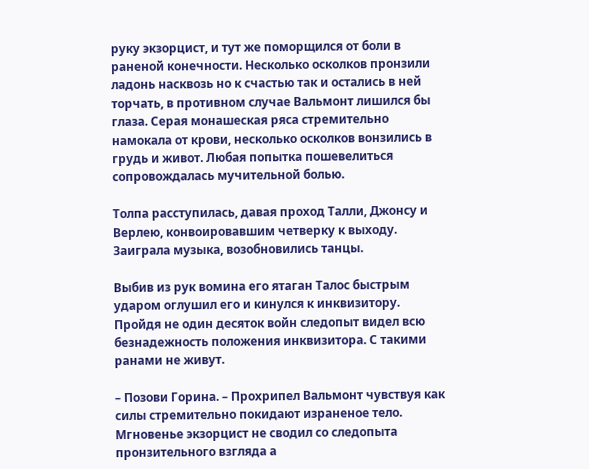руку экзорцист, и тут же поморщился от боли в раненой конечности. Несколько осколков пронзили ладонь насквозь но к счастью так и остались в ней торчать, в противном случае Вальмонт лишился бы глаза. Серая монашеская ряса стремительно намокала от крови, несколько осколков вонзились в грудь и живот. Любая попытка пошевелиться сопровождалась мучительной болью.

Толпа расступилась, давая проход Талли, Джонсу и Верлею, конвоировавшим четверку к выходу. Заиграла музыка, возобновились танцы.

Выбив из рук вомина его ятаган Талос быстрым ударом оглушил его и кинулся к инквизитору. Пройдя не один десяток войн следопыт видел всю безнадежность положения инквизитора. С такими ранами не живут.

– Позови Горина. – Прохрипел Вальмонт чувствуя как силы стремительно покидают израненое тело. Мгновенье экзорцист не сводил со следопыта пронзительного взгляда а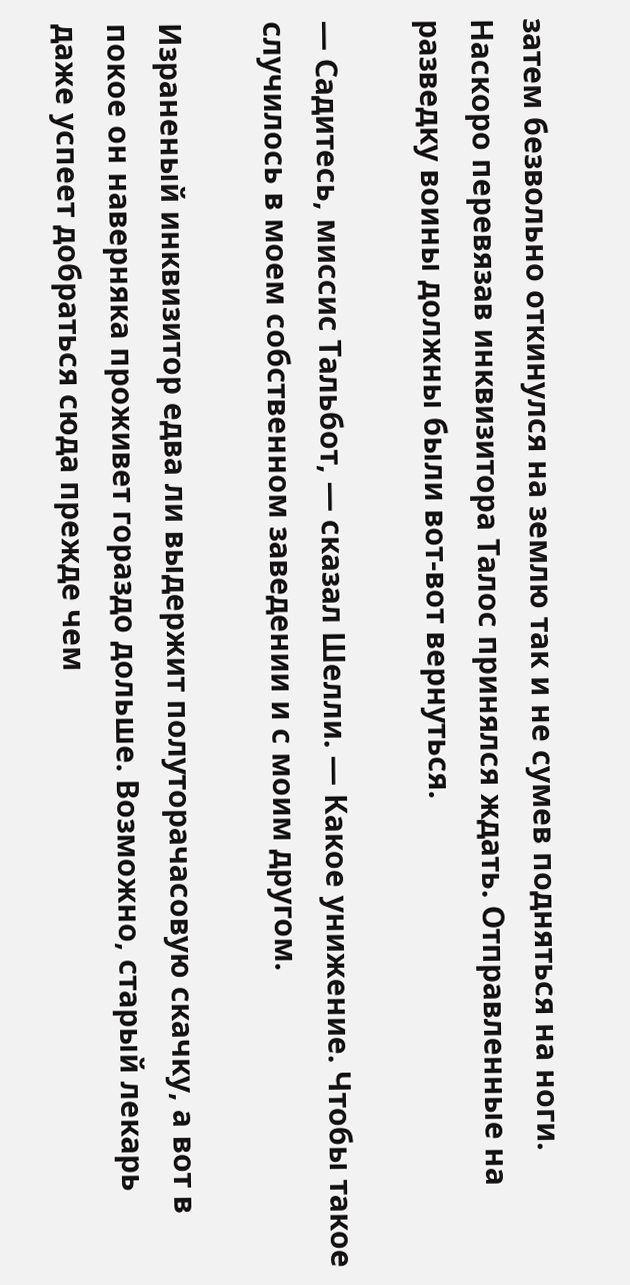затем безвольно откинулся на землю так и не сумев подняться на ноги. Наскоро перевязав инквизитора Талос принялся ждать. Отправленные на разведку воины должны были вот-вот вернуться.

— Садитесь, миссис Тальбот, — сказал Шелли. — Какое унижение. Чтобы такое случилось в моем собственном заведении и с моим другом.

Израненый инквизитор едва ли выдержит полуторачасовую скачку, а вот в покое он наверняка проживет гораздо дольше. Возможно, старый лекарь даже успеет добраться сюда прежде чем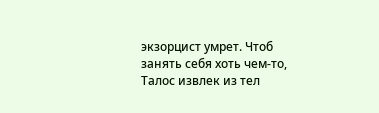экзорцист умрет. Чтоб занять себя хоть чем-то, Талос извлек из тел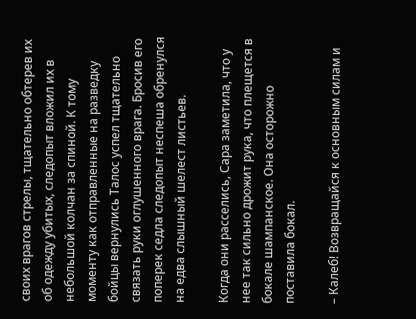своих врагов стрелы, тщательно обтерев их об одежду убитых, следопыт вложил их в небольшой колчан за спиной. К тому моменту как отправленные на разведку бойцы вернулись Талос успел тщательно связать руки оглушенного врага. Бросив его поперек седла следопыт неспеша обренулся на едва слышный шелест листьев.

Когда они расселись, Сара заметила, что у нее так сильно дрожит рука, что плещется в бокале шампанское. Она осторожно поставила бокал.

– Калеб! Возвращайся к основным силам и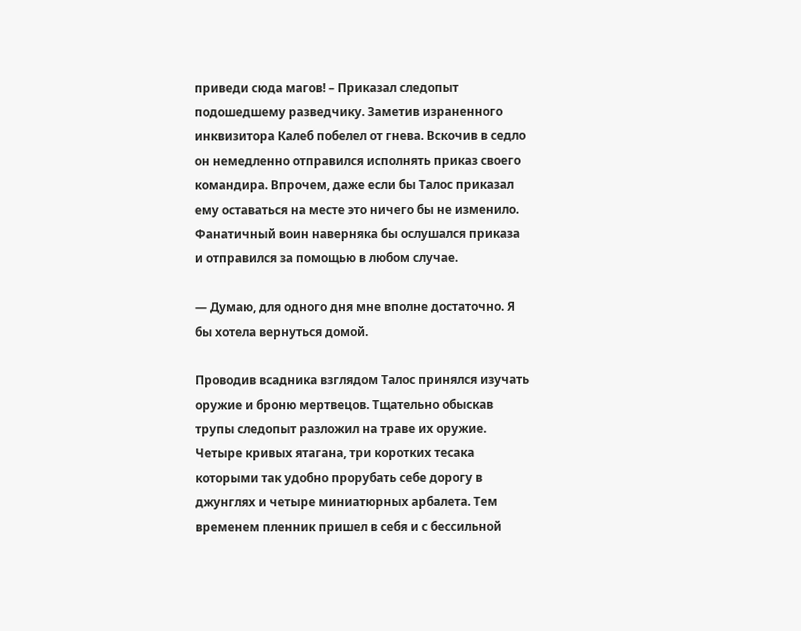приведи сюда магов! – Приказал следопыт подошедшему разведчику. Заметив израненного инквизитора Калеб побелел от гнева. Вскочив в седло он немедленно отправился исполнять приказ своего командира. Впрочем, даже если бы Талос приказал ему оставаться на месте это ничего бы не изменило. Фанатичный воин наверняка бы ослушался приказа и отправился за помощью в любом случае.

— Думаю, для одного дня мне вполне достаточно. Я бы хотела вернуться домой.

Проводив всадника взглядом Талос принялся изучать оружие и броню мертвецов. Тщательно обыскав трупы следопыт разложил на траве их оружие. Четыре кривых ятагана, три коротких тесака которыми так удобно прорубать себе дорогу в джунглях и четыре миниатюрных арбалета. Тем временем пленник пришел в себя и с бессильной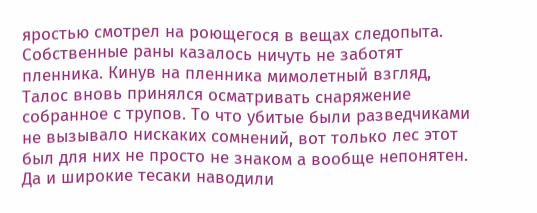яростью смотрел на роющегося в вещах следопыта. Собственные раны казалось ничуть не заботят пленника. Кинув на пленника мимолетный взгляд, Талос вновь принялся осматривать снаряжение собранное с трупов. То что убитые были разведчиками не вызывало нискаких сомнений, вот только лес этот был для них не просто не знаком а вообще непонятен. Да и широкие тесаки наводили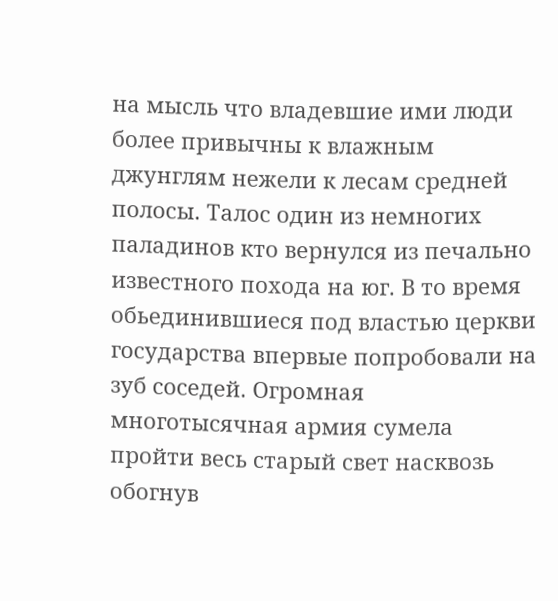на мысль что владевшие ими люди более привычны к влажным джунглям нежели к лесам средней полосы. Талос один из немногих паладинов кто вернулся из печально известного похода на юг. В то время обьединившиеся под властью церкви государства впервые попробовали на зуб соседей. Огромная многотысячная армия сумела пройти весь старый свет насквозь обогнув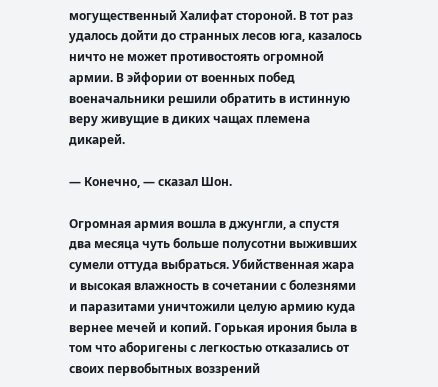могущественный Халифат стороной. В тот раз удалось дойти до странных лесов юга, казалось ничто не может противостоять огромной армии. В эйфории от военных побед военачальники решили обратить в истинную веру живущие в диких чащах племена дикарей.

— Конечно, — сказал Шон.

Огромная армия вошла в джунгли, а спустя два месяца чуть больше полусотни выживших сумели оттуда выбраться. Убийственная жара и высокая влажность в сочетании с болезнями и паразитами уничтожили целую армию куда вернее мечей и копий. Горькая ирония была в том что аборигены с легкостью отказались от своих первобытных воззрений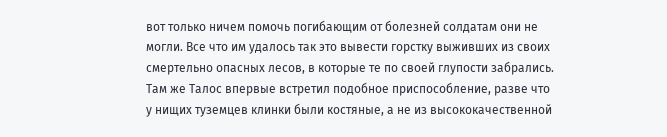вот только ничем помочь погибающим от болезней солдатам они не могли. Все что им удалось так это вывести горстку выживших из своих смертельно опасных лесов, в которые те по своей глупости забрались. Там же Талос впервые встретил подобное приспособление, разве что у нищих туземцев клинки были костяные, а не из высококачественной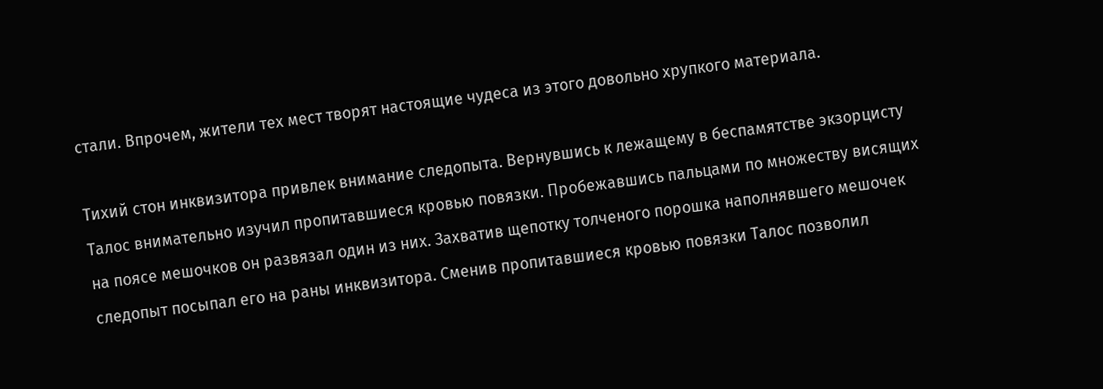стали. Впрочем, жители тех мест творят настоящие чудеса из этого довольно хрупкого материала.

Тихий стон инквизитора привлек внимание следопыта. Вернувшись к лежащему в беспамятстве экзорцисту Талос внимательно изучил пропитавшиеся кровью повязки. Пробежавшись пальцами по множеству висящих на поясе мешочков он развязал один из них. Захватив щепотку толченого порошка наполнявшего мешочек следопыт посыпал его на раны инквизитора. Сменив пропитавшиеся кровью повязки Талос позволил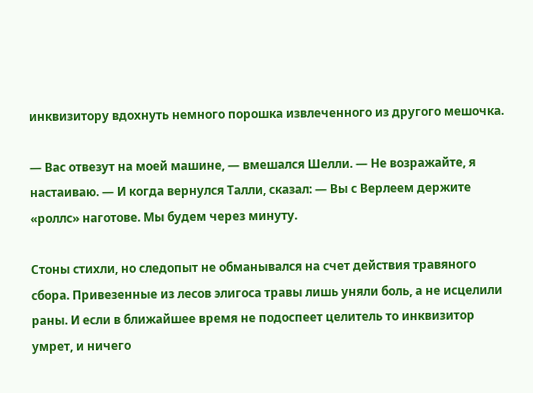инквизитору вдохнуть немного порошка извлеченного из другого мешочка.

— Вас отвезут на моей машине, — вмешался Шелли. — Не возражайте, я настаиваю. — И когда вернулся Талли, сказал: — Вы с Верлеем держите «роллс» наготове. Мы будем через минуту.

Стоны стихли, но следопыт не обманывался на счет действия травяного сбора. Привезенные из лесов элигоса травы лишь уняли боль, а не исцелили раны. И если в ближайшее время не подоспеет целитель то инквизитор умрет, и ничего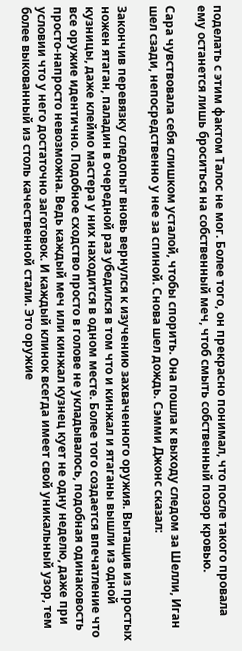поделать с этим фактом Талос не мог. Более того, он прекрасно понимал, что после такого провала ему останется лишь броситься на собственный меч, чтоб смыть собственный позор кровью.

Сара чувствовала себя слишком усталой, чтобы спорить. Она пошла к выходу следом за Шелли, Иган шел сзади, непосредственно у нее за спиной. Снова шел дождь. Сэмми Джонс сказал:

Закончив перевязку следопыт вновь вернулся к изучению захваченного оружия. Вытащив из простых ножен ятаган, паладин в очередной раз убедился в том что и кинжал и ятаганы вышли из одной кузницы, даже клеймо мастера у них находится в одном месте. Более того создается впечатление что все оружие идентично. Подобное сходство просто в голове не укладывалось, подобная одинаковость просто-напросто невозможна. Ведь каждый меч или кинжал кузнец кует не одну неделю, даже при условии что у него достаточно заготовок. И каждый клинок всегда имеет свой уникальный узор, тем более выкованный из столь качественной стали. Это оружие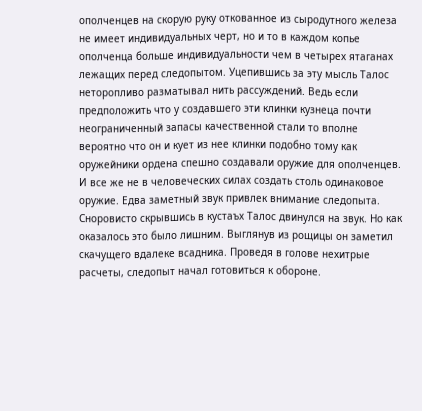ополченцев на скорую руку откованное из сыродутного железа не имеет индивидуальных черт, но и то в каждом копье ополченца больше индивидуальности чем в четырех ятаганах лежащих перед следопытом. Уцепившись за эту мысль Талос неторопливо разматывал нить рассуждений. Ведь если предположить что у создавшего эти клинки кузнеца почти неограниченный запасы качественной стали то вполне вероятно что он и кует из нее клинки подобно тому как оружейники ордена спешно создавали оружие для ополченцев. И все же не в человеческих силах создать столь одинаковое оружие. Едва заметный звук привлек внимание следопыта. Сноровисто скрывшись в кустаъх Талос двинулся на звук. Но как оказалось это было лишним. Выглянув из рощицы он заметил скачущего вдалеке всадника. Проведя в голове нехитрые расчеты, следопыт начал готовиться к обороне.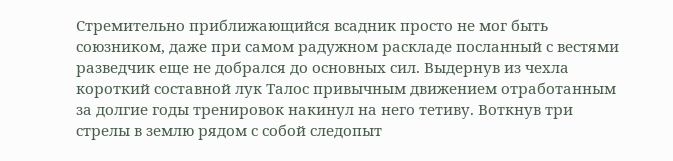Стремительно приближающийся всадник просто не мог быть союзником, даже при самом радужном раскладе посланный с вестями разведчик еще не добрался до основных сил. Выдернув из чехла короткий составной лук Талос привычным движением отработанным за долгие годы тренировок накинул на него тетиву. Воткнув три стрелы в землю рядом с собой следопыт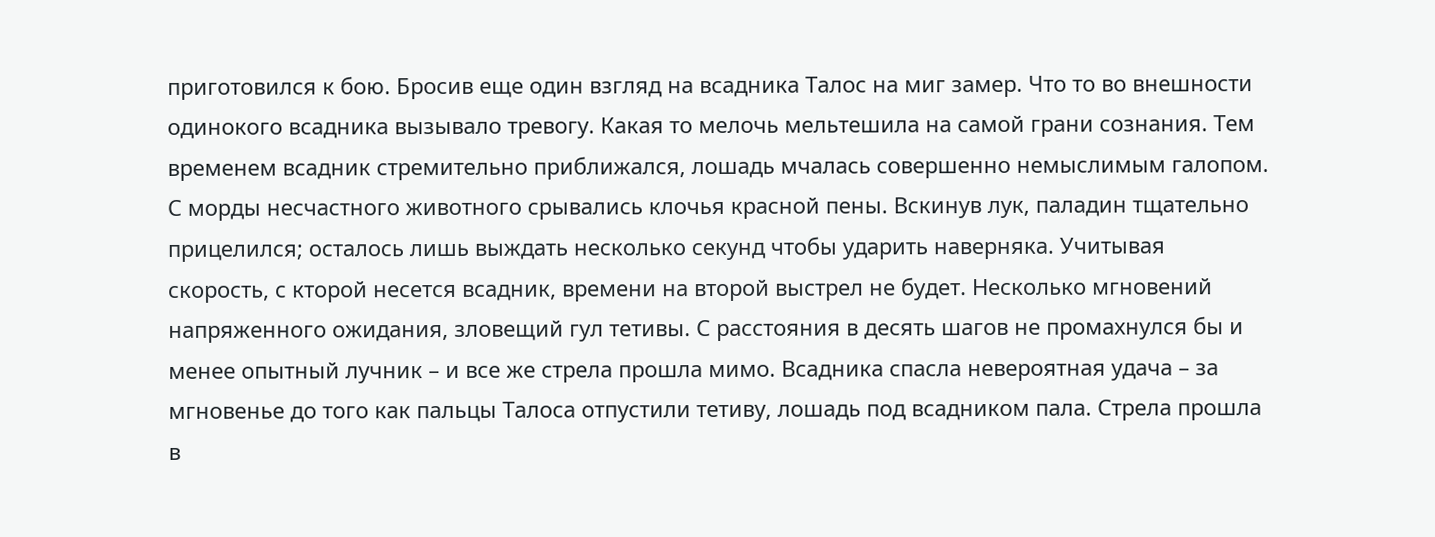приготовился к бою. Бросив еще один взгляд на всадника Талос на миг замер. Что то во внешности одинокого всадника вызывало тревогу. Какая то мелочь мельтешила на самой грани сознания. Тем временем всадник стремительно приближался, лошадь мчалась совершенно немыслимым галопом. С морды несчастного животного срывались клочья красной пены. Вскинув лук, паладин тщательно прицелился; осталось лишь выждать несколько секунд чтобы ударить наверняка. Учитывая скорость, с кторой несется всадник, времени на второй выстрел не будет. Несколько мгновений напряженного ожидания, зловещий гул тетивы. С расстояния в десять шагов не промахнулся бы и менее опытный лучник – и все же стрела прошла мимо. Всадника спасла невероятная удача – за мгновенье до того как пальцы Талоса отпустили тетиву, лошадь под всадником пала. Стрела прошла в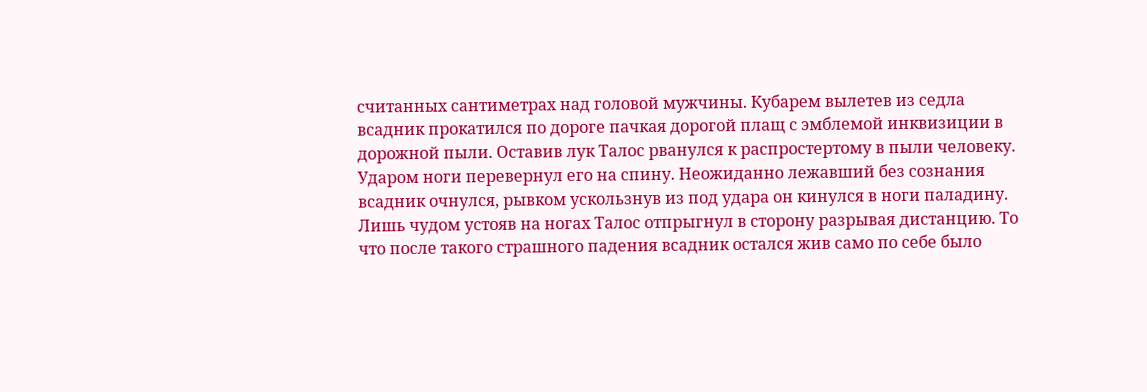считанных сантиметрах над головой мужчины. Кубарем вылетев из седла всадник прокатился по дороге пачкая дорогой плащ с эмблемой инквизиции в дорожной пыли. Оставив лук Талос рванулся к распростертому в пыли человеку. Ударом ноги перевернул его на спину. Неожиданно лежавший без сознания всадник очнулся, рывком ускользнув из под удара он кинулся в ноги паладину. Лишь чудом устояв на ногах Талос отпрыгнул в сторону разрывая дистанцию. То что после такого страшного падения всадник остался жив само по себе было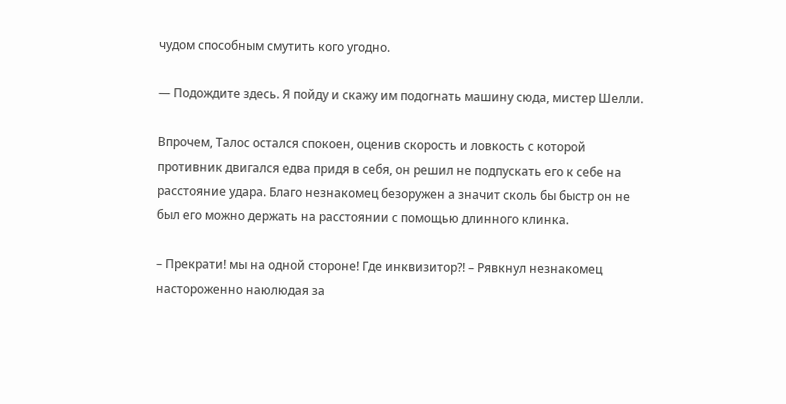чудом способным смутить кого угодно.

— Подождите здесь. Я пойду и скажу им подогнать машину сюда, мистер Шелли.

Впрочем, Талос остался спокоен, оценив скорость и ловкость с которой противник двигался едва придя в себя, он решил не подпускать его к себе на расстояние удара. Благо незнакомец безоружен а значит сколь бы быстр он не был его можно держать на расстоянии с помощью длинного клинка.

– Прекрати! мы на одной стороне! Где инквизитор?! – Рявкнул незнакомец настороженно наюлюдая за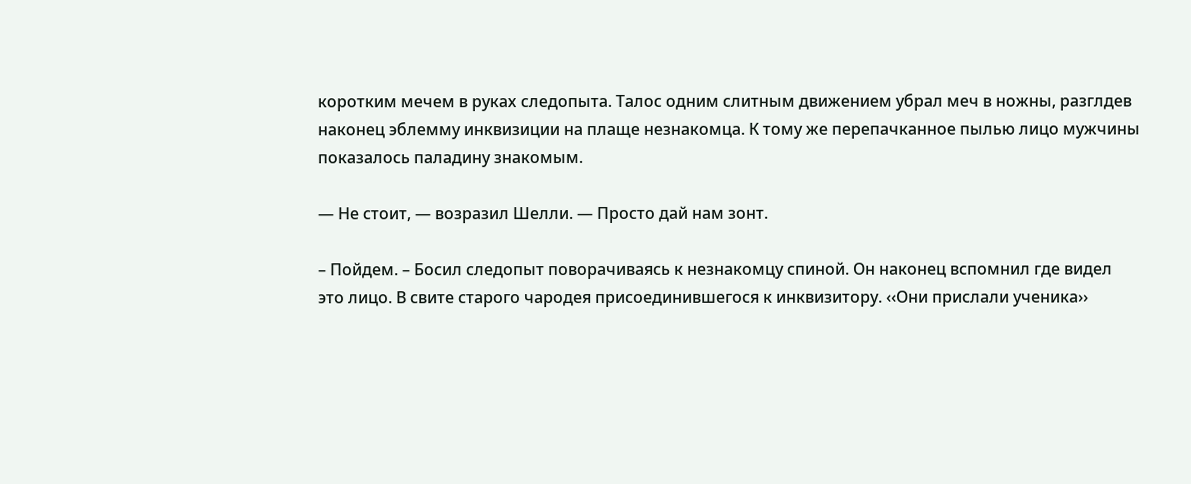коротким мечем в руках следопыта. Талос одним слитным движением убрал меч в ножны, разглдев наконец эблемму инквизиции на плаще незнакомца. К тому же перепачканное пылью лицо мужчины показалось паладину знакомым.

— Не стоит, — возразил Шелли. — Просто дай нам зонт.

– Пойдем. – Босил следопыт поворачиваясь к незнакомцу спиной. Он наконец вспомнил где видел это лицо. В свите старого чародея присоединившегося к инквизитору. ‹‹Они прислали ученика››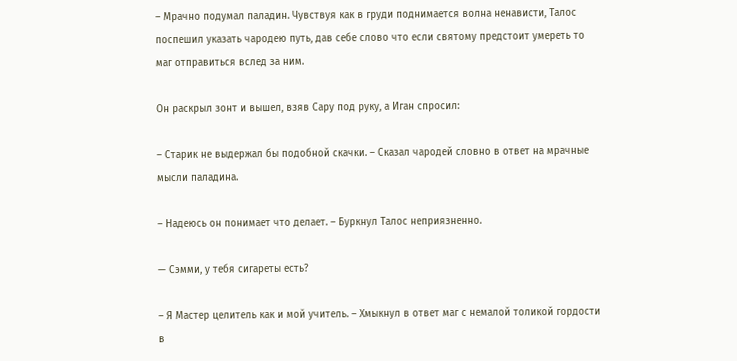– Мрачно подумал паладин. Чувствуя как в груди поднимается волна ненависти, Талос поспешил указать чародею путь, дав себе слово что если святому предстоит умереть то маг отправиться вслед за ним.

Он раскрыл зонт и вышел, взяв Сару под руку, а Иган спросил:

– Старик не выдержал бы подобной скачки. – Сказал чародей словно в ответ на мрачные мысли паладина.

– Надеюсь он понимает что делает. – Буркнул Талос неприязненно.

— Сэмми, у тебя сигареты есть?

– Я Мастер целитель как и мой учитель. – Хмыкнул в ответ маг с немалой толикой гордости в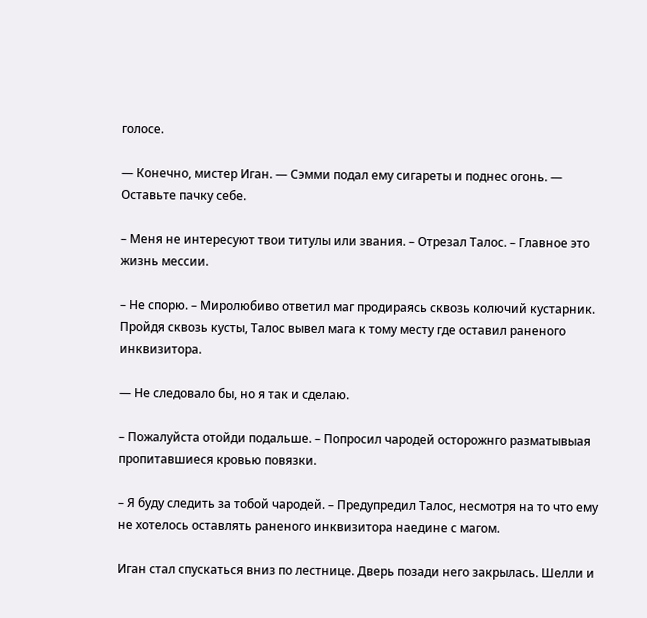голосе.

— Конечно, мистер Иган. — Сэмми подал ему сигареты и поднес огонь. — Оставьте пачку себе.

– Меня не интересуют твои титулы или звания. – Отрезал Талос. – Главное это жизнь мессии.

– Не спорю. – Миролюбиво ответил маг продираясь сквозь колючий кустарник. Пройдя сквозь кусты, Талос вывел мага к тому месту где оставил раненого инквизитора.

— Не следовало бы, но я так и сделаю.

– Пожалуйста отойди подальше. – Попросил чародей осторожнго разматывыая пропитавшиеся кровью повязки.

– Я буду следить за тобой чародей. – Предупредил Талос, несмотря на то что ему не хотелось оставлять раненого инквизитора наедине с магом.

Иган стал спускаться вниз по лестнице. Дверь позади него закрылась. Шелли и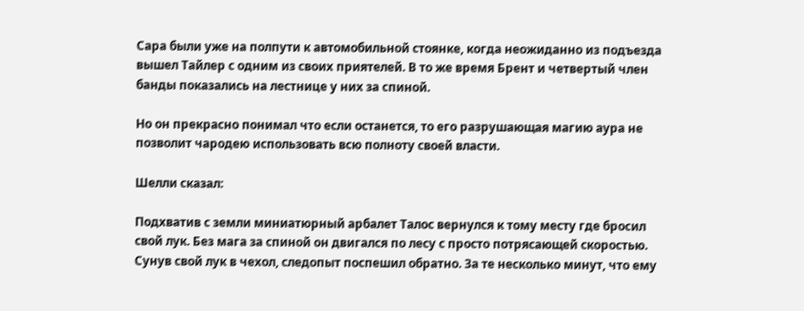Сара были уже на полпути к автомобильной стоянке, когда неожиданно из подъезда вышел Тайлер с одним из своих приятелей. В то же время Брент и четвертый член банды показались на лестнице у них за спиной.

Но он прекрасно понимал что если останется, то его разрушающая магию аура не позволит чародею использовать всю полноту своей власти.

Шелли сказал:

Подхватив с земли миниатюрный арбалет Талос вернулся к тому месту где бросил свой лук. Без мага за спиной он двигался по лесу с просто потрясающей скоростью. Сунув свой лук в чехол, следопыт поспешил обратно. За те несколько минут, что ему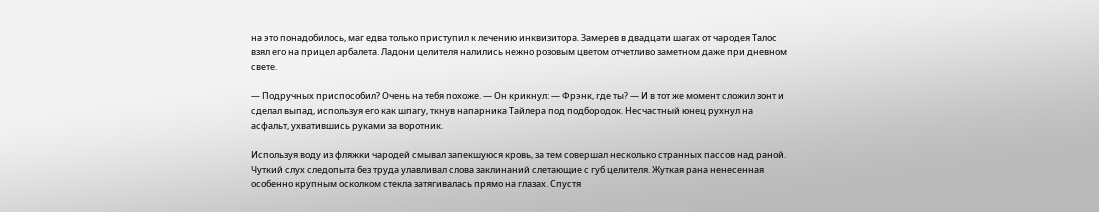на это понадобилось, маг едва только приступил к лечению инквизитора. Замерев в двадцати шагах от чародея Талос взял его на прицел арбалета. Ладони целителя налились нежно розовым цветом отчетливо заметном даже при дневном свете.

— Подручных приспособил? Очень на тебя похоже. — Он крикнул: — Фрэнк, где ты? — И в тот же момент сложил зонт и сделал выпад, используя его как шпагу, ткнув напарника Тайлера под подбородок. Несчастный юнец рухнул на асфальт, ухватившись руками за воротник.

Используя воду из фляжки чародей смывал запекшуюся кровь, за тем совершал несколько странных пассов над раной. Чуткий слух следопыта без труда улавливал слова заклинаний слетающие с губ целителя. Жуткая рана ненесенная особенно крупным осколком стекла затягивалась прямо на глазах. Спустя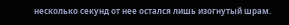несколько секунд от нее остался лишь изогнутый шрам.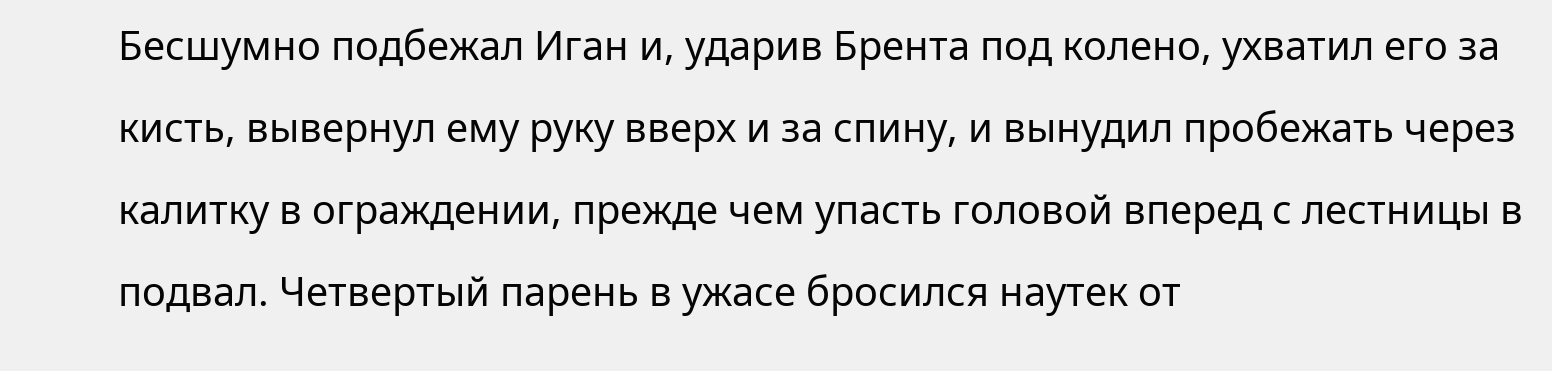Бесшумно подбежал Иган и, ударив Брента под колено, ухватил его за кисть, вывернул ему руку вверх и за спину, и вынудил пробежать через калитку в ограждении, прежде чем упасть головой вперед с лестницы в подвал. Четвертый парень в ужасе бросился наутек от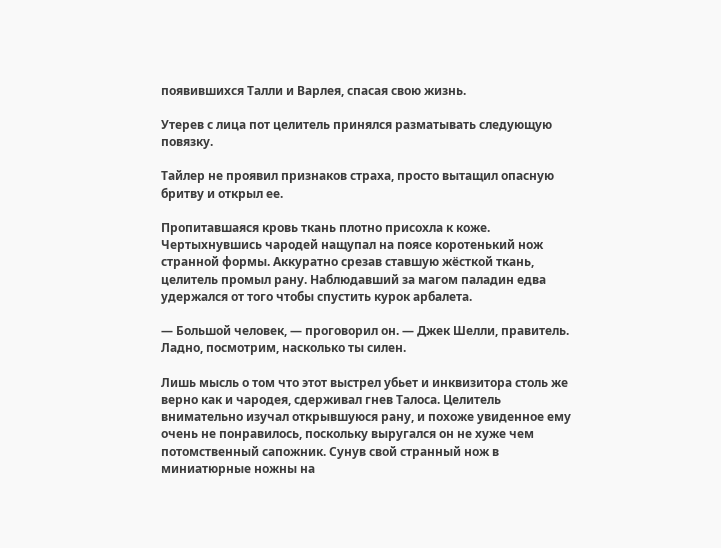появившихся Талли и Варлея, спасая свою жизнь.

Утерев с лица пот целитель принялся разматывать следующую повязку.

Тайлер не проявил признаков страха, просто вытащил опасную бритву и открыл ее.

Пропитавшаяся кровь ткань плотно присохла к коже. Чертыхнувшись чародей нащупал на поясе коротенький нож странной формы. Аккуратно срезав ставшую жёсткой ткань, целитель промыл рану. Наблюдавший за магом паладин едва удержался от того чтобы спустить курок арбалета.

— Большой человек, — проговорил он. — Джек Шелли, правитель. Ладно, посмотрим, насколько ты силен.

Лишь мысль о том что этот выстрел убьет и инквизитора столь же верно как и чародея, сдерживал гнев Талоса. Целитель внимательно изучал открывшуюся рану, и похоже увиденное ему очень не понравилось, поскольку выругался он не хуже чем потомственный сапожник. Сунув свой странный нож в миниатюрные ножны на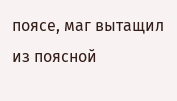поясе, маг вытащил из поясной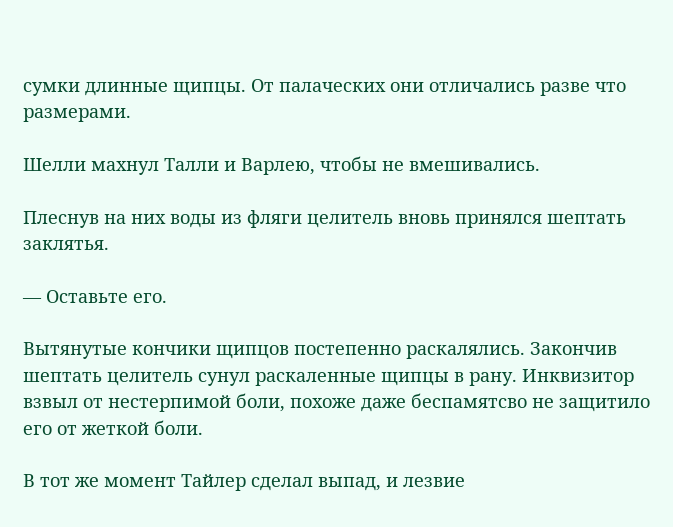сумки длинные щипцы. От палаческих они отличались разве что размерами.

Шелли махнул Талли и Варлею, чтобы не вмешивались.

Плеснув на них воды из фляги целитель вновь принялся шептать заклятья.

— Оставьте его.

Вытянутые кончики щипцов постепенно раскалялись. Закончив шептать целитель сунул раскаленные щипцы в рану. Инквизитор взвыл от нестерпимой боли, похоже даже беспамятсво не защитило его от жеткой боли.

В тот же момент Тайлер сделал выпад, и лезвие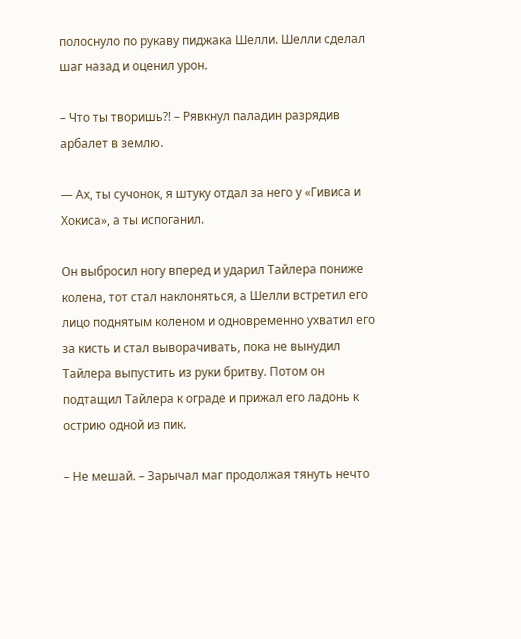полоснуло по рукаву пиджака Шелли. Шелли сделал шаг назад и оценил урон.

– Что ты творишь?! – Рявкнул паладин разрядив арбалет в землю.

— Ах, ты сучонок, я штуку отдал за него у «Гивиса и Хокиса», а ты испоганил.

Он выбросил ногу вперед и ударил Тайлера пониже колена, тот стал наклоняться, а Шелли встретил его лицо поднятым коленом и одновременно ухватил его за кисть и стал выворачивать, пока не вынудил Тайлера выпустить из руки бритву. Потом он подтащил Тайлера к ограде и прижал его ладонь к острию одной из пик.

– Не мешай. – Зарычал маг продолжая тянуть нечто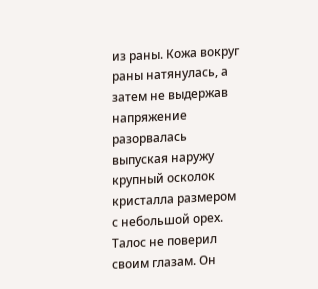из раны. Кожа вокруг раны натянулась, а затем не выдержав напряжение разорвалась выпуская наружу крупный осколок кристалла размером с небольшой орех. Талос не поверил своим глазам. Он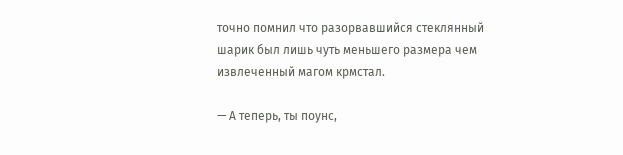точно помнил что разорвавшийся стеклянный шарик был лишь чуть меньшего размера чем извлеченный магом крмстал.

— А теперь, ты поунс,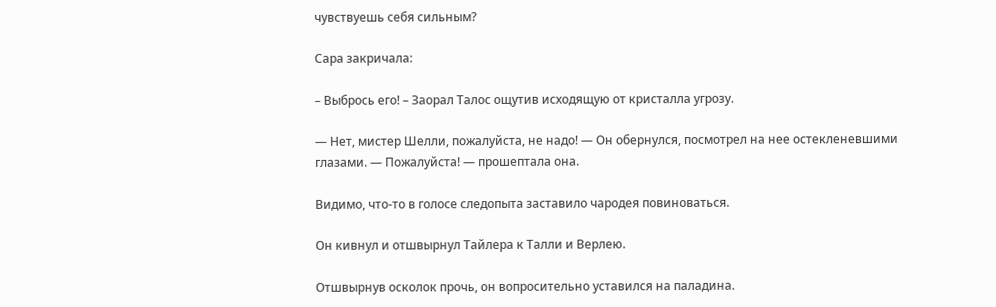чувствуешь себя сильным?

Сара закричала:

– Выбрось его! – Заорал Талос ощутив исходящую от кристалла угрозу.

— Нет, мистер Шелли, пожалуйста, не надо! — Он обернулся, посмотрел на нее остекленевшими глазами. — Пожалуйста! — прошептала она.

Видимо, что-то в голосе следопыта заставило чародея повиноваться.

Он кивнул и отшвырнул Тайлера к Талли и Верлею.

Отшвырнув осколок прочь, он вопросительно уставился на паладина.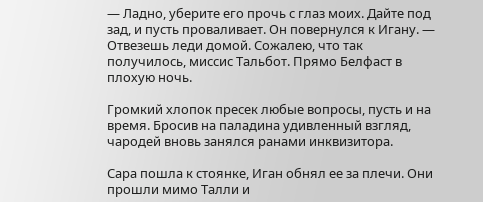— Ладно, уберите его прочь с глаз моих. Дайте под зад, и пусть проваливает. Он повернулся к Игану. — Отвезешь леди домой. Сожалею, что так получилось, миссис Тальбот. Прямо Белфаст в плохую ночь.

Громкий хлопок пресек любые вопросы, пусть и на время. Бросив на паладина удивленный взгляд, чародей вновь занялся ранами инквизитора.

Сара пошла к стоянке, Иган обнял ее за плечи. Они прошли мимо Талли и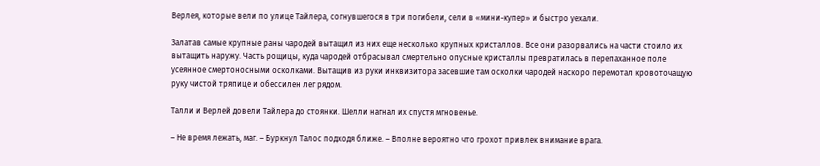Верлея, которые вели по улице Тайлера, согнувшегося в три погибели, сели в «мини-купер» и быстро уехали.

Залатав самые крупные раны чародей вытащил из них еще несколько крупных кристаллов. Все они разорвались на части стоило их вытащить наружу. Часть рощицы, куда чародей отбрасывал смертельно опусные кристаллы превратилась в перепаханное поле усеянное смертоносными осколками. Вытащив из руки инквизитора засевшие там осколки чародей наскоро перемотал кровоточащую руку чистой тряпице и обессилен лег рядом.

Талли и Верлей довели Тайлера до стоянки. Шелли нагнал их спустя мгновенье.

– Не время лежать, маг. – Буркнул Талос подходя ближе. – Вполне вероятно что грохот привлек внимание врага.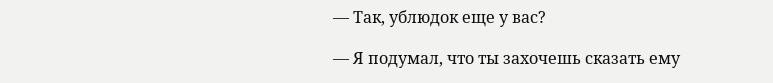— Так, ублюдок еще у вас?

— Я подумал, что ты захочешь сказать ему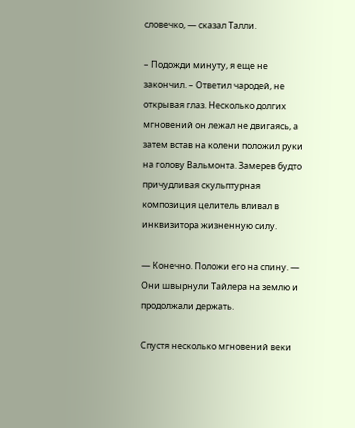словечко, — сказал Талли.

– Подожди минуту, я еще не закончил. – Ответил чародей, не открывая глаз. Несколько долгих мгновений он лежал не двигаясь, а затем встав на колени положил руки на голову Вальмонта. Замерев будто причудливая скульптурная композиция целитель вливал в инквизитора жизненную силу.

— Конечно. Положи его на спину. — Они швырнули Тайлера на землю и продолжали держать.

Спустя несколько мгновений веки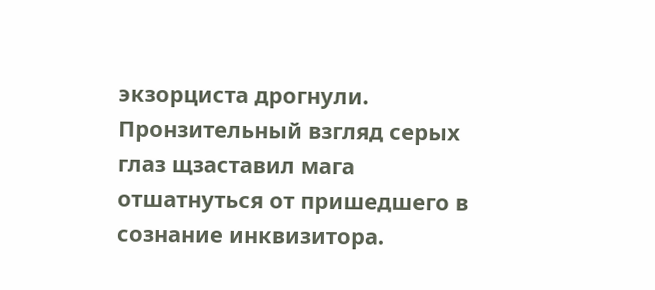экзорциста дрогнули. Пронзительный взгляд серых глаз щзаставил мага отшатнуться от пришедшего в сознание инквизитора.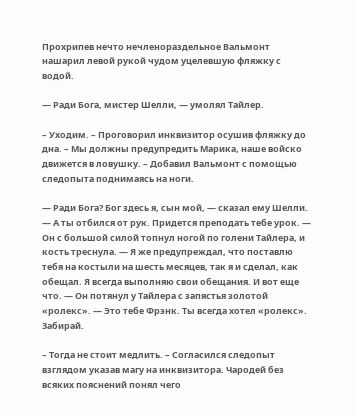Прохрипев нечто нечленораздельное Вальмонт нашарил левой рукой чудом уцелевшую фляжку с водой.

— Ради Бога, мистер Шелли, — умолял Тайлер.

– Уходим. – Проговорил инквизитор осушив фляжку до дна. – Мы должны предупредить Марика, наше войско движется в ловушку. – Добавил Вальмонт с помощью следопыта поднимаясь на ноги.

— Ради Бога? Бог здесь я, сын мой, — сказал ему Шелли. — А ты отбился от рук. Придется преподать тебе урок. — Он с большой силой топнул ногой по голени Тайлера, и кость треснула. — Я же предупреждал, что поставлю тебя на костыли на шесть месяцев, так я и сделал, как обещал. Я всегда выполняю свои обещания. И вот еще что. — Он потянул у Тайлера с запястья золотой «ролекс». — Это тебе Фрэнк. Ты всегда хотел «ролекс». Забирай.

– Тогда не стоит медлить. – Согласился следопыт взглядом указав магу на инквизитора. Чародей без всяких пояснений понял чего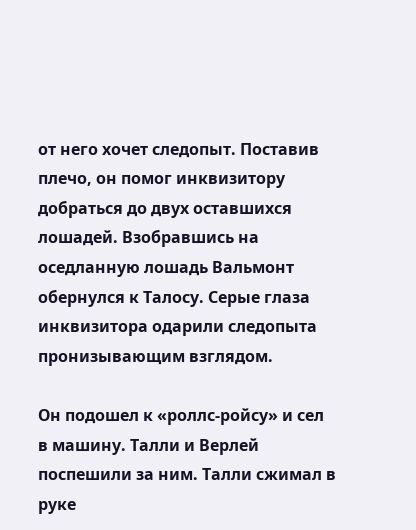от него хочет следопыт. Поставив плечо, он помог инквизитору добраться до двух оставшихся лошадей. Взобравшись на оседланную лошадь Вальмонт обернулся к Талосу. Серые глаза инквизитора одарили следопыта пронизывающим взглядом.

Он подошел к «роллс-ройсу» и сел в машину. Талли и Верлей поспешили за ним. Талли сжимал в руке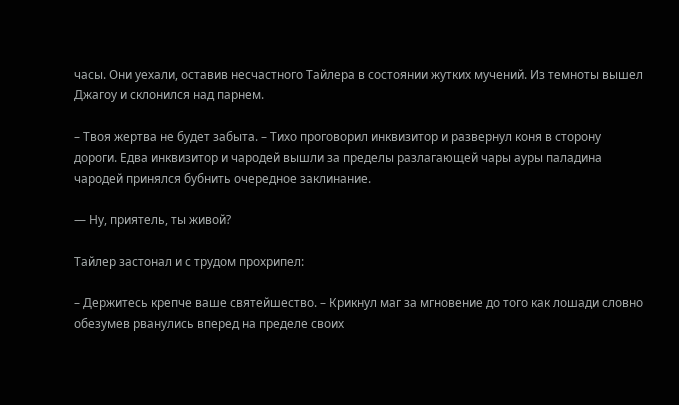часы. Они уехали, оставив несчастного Тайлера в состоянии жутких мучений. Из темноты вышел Джагоу и склонился над парнем.

– Твоя жертва не будет забыта. – Тихо проговорил инквизитор и развернул коня в сторону дороги. Едва инквизитор и чародей вышли за пределы разлагающей чары ауры паладина чародей принялся бубнить очередное заклинание.

— Ну, приятель, ты живой?

Тайлер застонал и с трудом прохрипел:

– Держитесь крепче ваше святейшество. – Крикнул маг за мгновение до того как лошади словно обезумев рванулись вперед на пределе своих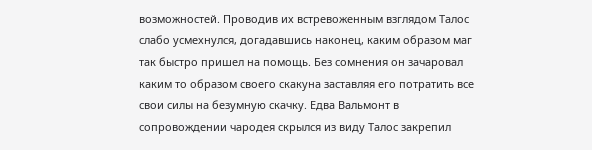возможностей. Проводив их встревоженным взглядом Талос слабо усмехнулся, догадавшись наконец, каким образом маг так быстро пришел на помощь. Без сомнения он зачаровал каким то образом своего скакуна заставляя его потратить все свои силы на безумную скачку. Едва Вальмонт в сопровождении чародея скрылся из виду Талос закрепил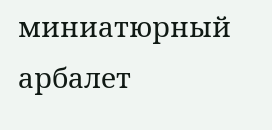миниатюрный арбалет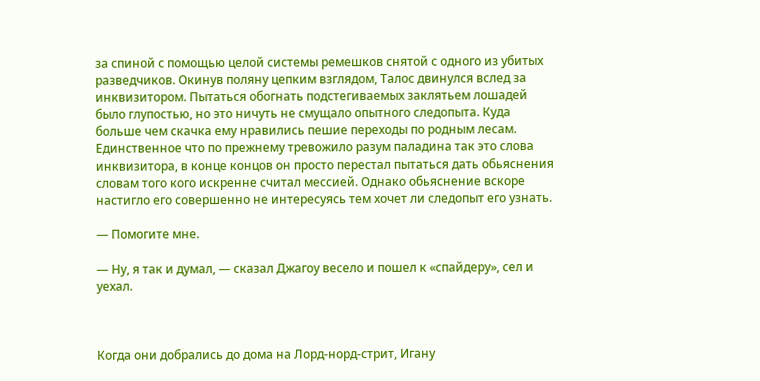за спиной с помощью целой системы ремешков снятой с одного из убитых разведчиков. Окинув поляну цепким взглядом, Талос двинулся вслед за инквизитором. Пытаться обогнать подстегиваемых заклятьем лошадей было глупостью, но это ничуть не смущало опытного следопыта. Куда больше чем скачка ему нравились пешие переходы по родным лесам. Единственное что по прежнему тревожило разум паладина так это слова инквизитора, в конце концов он просто перестал пытаться дать обьяснения словам того кого искренне считал мессией. Однако обьяснение вскоре настигло его совершенно не интересуясь тем хочет ли следопыт его узнать.

— Помогите мне.

— Ну, я так и думал, — сказал Джагоу весело и пошел к «спайдеру», сел и уехал.



Когда они добрались до дома на Лорд-норд-стрит, Игану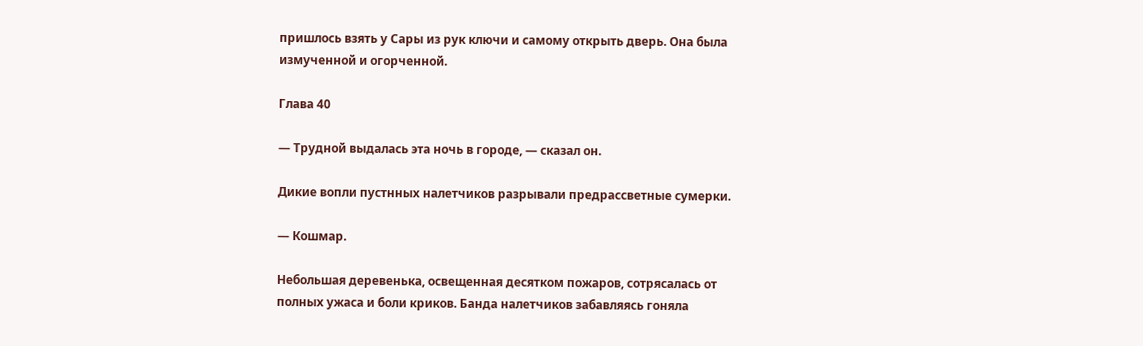пришлось взять у Сары из рук ключи и самому открыть дверь. Она была измученной и огорченной.

Глава 40

— Трудной выдалась эта ночь в городе, — сказал он.

Дикие вопли пустнных налетчиков разрывали предрассветные сумерки.

— Кошмар.

Небольшая деревенька, освещенная десятком пожаров, сотрясалась от полных ужаса и боли криков. Банда налетчиков забавляясь гоняла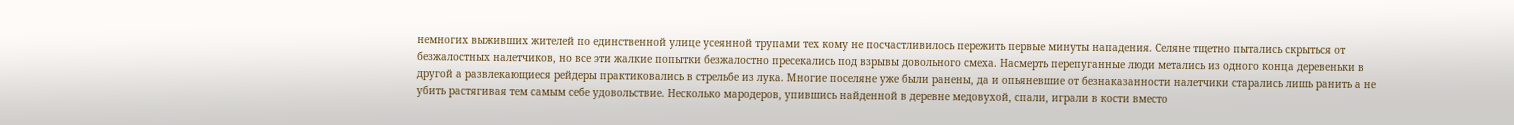немногих выживших жителей по единственной улице усеянной трупами тех кому не посчастливилось пережить первые минуты нападения. Селяне тщетно пытались скрыться от безжалостных налетчиков, но все эти жалкие попытки безжалостно пресекались под взрывы довольного смеха. Насмерть перепуганные люди метались из одного конца деревеньки в другой а развлекающиеся рейдеры практиковались в стрельбе из лука. Многие поселяне уже были ранены, да и опьяневшие от безнаказанности налетчики старались лишь ранить а не убить растягивая тем самым себе удовольствие. Несколько мародеров, упившись найденной в деревне медовухой, спали, играли в кости вместо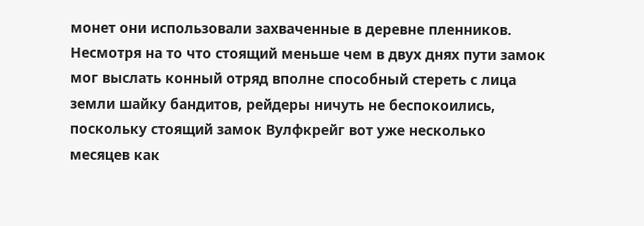монет они использовали захваченные в деревне пленников. Несмотря на то что стоящий меньше чем в двух днях пути замок мог выслать конный отряд вполне способный стереть с лица земли шайку бандитов, рейдеры ничуть не беспокоились, поскольку стоящий замок Вулфкрейг вот уже несколько месяцев как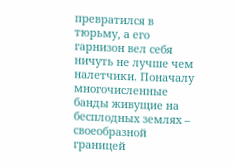превратился в тюрьму, а его гарнизон вел себя ничуть не лучше чем налетчики. Поначалу многочисленные банды живущие на бесплодных землях – своеобразной границей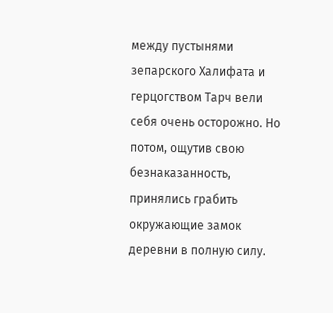между пустынями зепарского Халифата и герцогством Тарч вели себя очень осторожно. Но потом, ощутив свою безнаказанность, принялись грабить окружающие замок деревни в полную силу.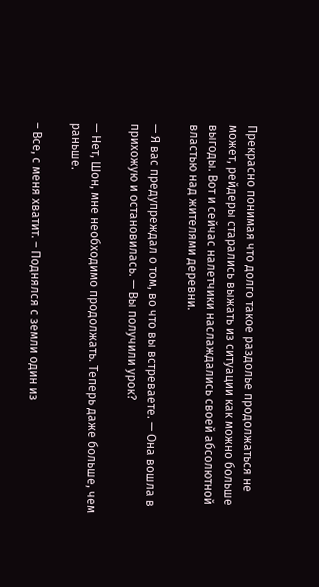Прекрасно понимая что долго такое раздолье продолжаться не может, рейдеры старались выжать из ситуации как можно больше выгоды. Вот и сейчас налетчики наслаждались своей абсолютной властью над жителями деревни.

— Я вас предупреждал о том, во что вы встреваете. — Она вошла в прихожую и остановилась. — Вы получили урок?

— Нет, Шон, мне необходимо продолжать. Теперь даже больше, чем раньше.

– Все, с меня хватит. – Поднялся с земли один из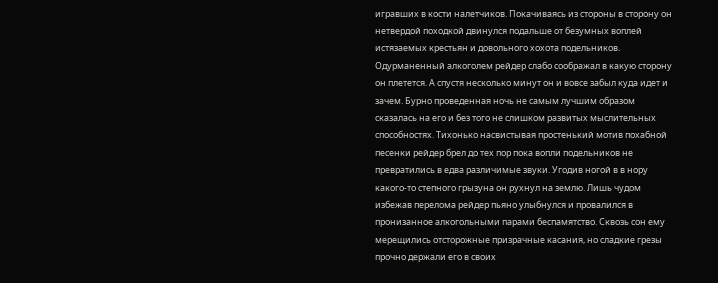игравших в кости налетчиков. Покачиваясь из стороны в сторону он нетвердой походкой двинулся подальше от безумных воплей истязаемых крестьян и довольного хохота подельников. Одурманенный алкоголем рейдер слабо соображал в какую сторону он плетется. А спустя несколько минут он и вовсе забыл куда идет и зачем. Бурно проведенная ночь не самым лучшим образом сказалась на его и без того не слишком развитых мыслительных способностях. Тихонько насвистывая простенький мотив похабной песенки рейдер брел до тех пор пока вопли подельников не превратились в едва различимые звуки. Угодив ногой в в нору какого-то степного грызуна он рухнул на землю. Лишь чудом избежав перелома рейдер пьяно улыбнулся и провалился в пронизанное алкогольными парами беспамятство. Сквозь сон ему мерещились отсторожные призрачные касания, но сладкие грезы прочно держали его в своих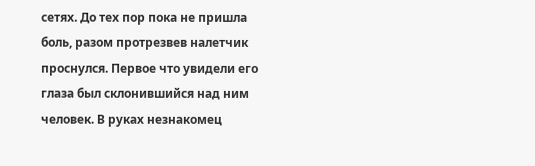сетях. До тех пор пока не пришла боль, разом протрезвев налетчик проснулся. Первое что увидели его глаза был склонившийся над ним человек. В руках незнакомец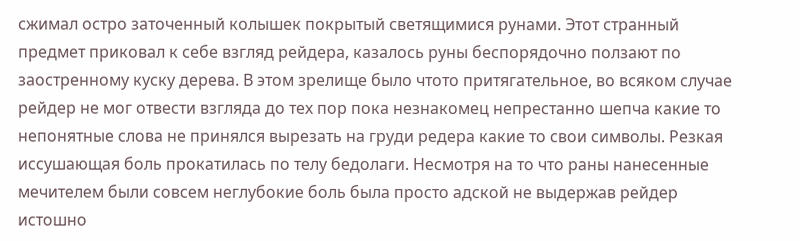сжимал остро заточенный колышек покрытый светящимися рунами. Этот странный предмет приковал к себе взгляд рейдера, казалось руны беспорядочно ползают по заостренному куску дерева. В этом зрелище было чтото притягательное, во всяком случае рейдер не мог отвести взгляда до тех пор пока незнакомец непрестанно шепча какие то непонятные слова не принялся вырезать на груди редера какие то свои символы. Резкая иссушающая боль прокатилась по телу бедолаги. Несмотря на то что раны нанесенные мечителем были совсем неглубокие боль была просто адской не выдержав рейдер истошно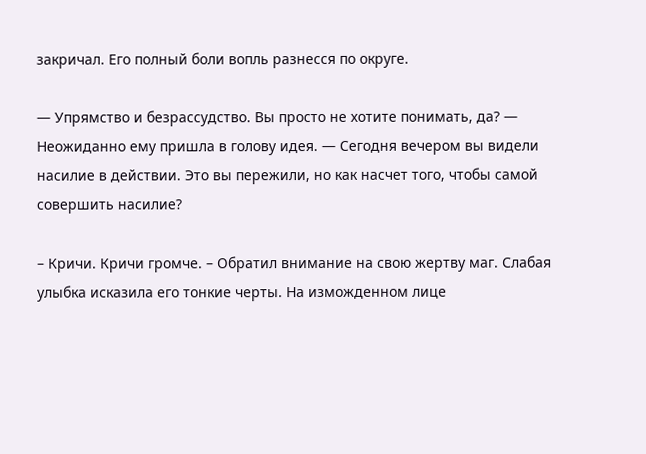закричал. Его полный боли вопль разнесся по округе.

— Упрямство и безрассудство. Вы просто не хотите понимать, да? — Неожиданно ему пришла в голову идея. — Сегодня вечером вы видели насилие в действии. Это вы пережили, но как насчет того, чтобы самой совершить насилие?

– Кричи. Кричи громче. – Обратил внимание на свою жертву маг. Слабая улыбка исказила его тонкие черты. На изможденном лице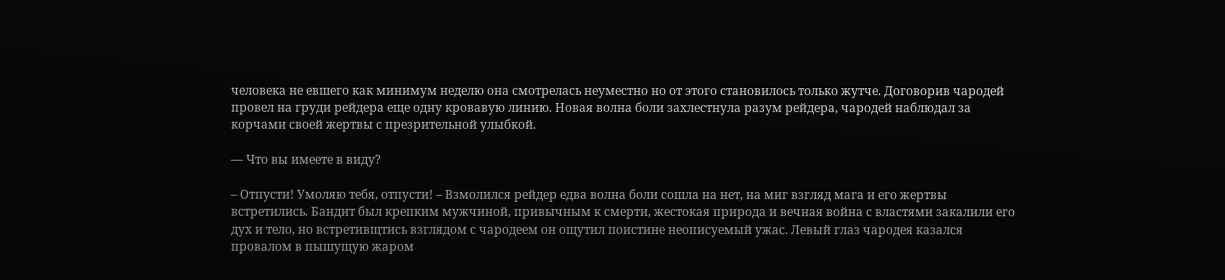человека не евшего как минимум неделю она смотрелась неуместно но от этого становилось только жутче. Договорив чародей провел на груди рейдера еще одну кровавую линию. Новая волна боли захлестнула разум рейдера, чародей наблюдал за корчами своей жертвы с презрительной улыбкой.

— Что вы имеете в виду?

– Отпусти! Умоляю тебя, отпусти! – Взмолился рейдер едва волна боли сошла на нет, на миг взгляд мага и его жертвы встретились. Бандит был крепким мужчиной, привычным к смерти, жестокая природа и вечная война с властями закалили его дух и тело, но встретивщтись взглядом с чародеем он ощутил поистине неописуемый ужас. Левый глаз чародея казался провалом в пышущую жаром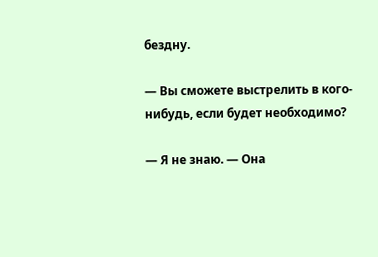бездну.

— Вы сможете выстрелить в кого-нибудь, если будет необходимо?

— Я не знаю. — Она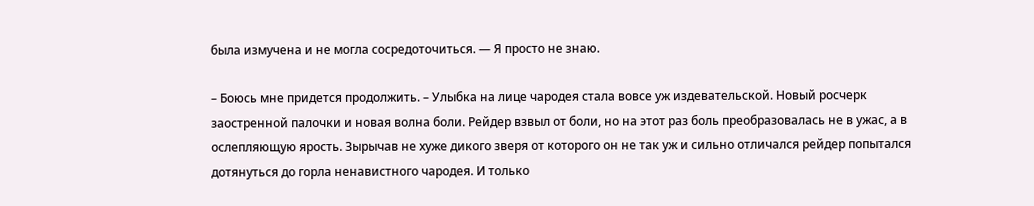была измучена и не могла сосредоточиться. — Я просто не знаю.

– Боюсь мне придется продолжить. – Улыбка на лице чародея стала вовсе уж издевательской. Новый росчерк заостренной палочки и новая волна боли. Рейдер взвыл от боли, но на этот раз боль преобразовалась не в ужас, а в ослепляющую ярость. Зырычав не хуже дикого зверя от которого он не так уж и сильно отличался рейдер попытался дотянуться до горла ненавистного чародея. И только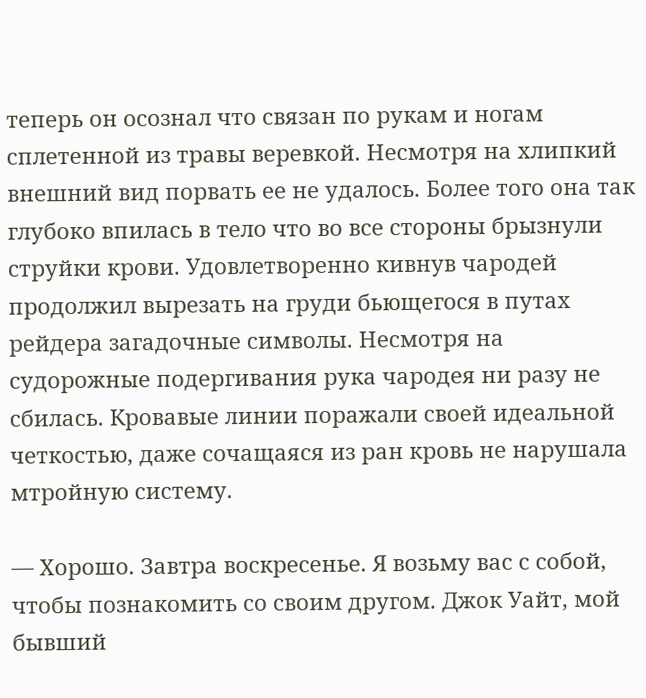теперь он осознал что связан по рукам и ногам сплетенной из травы веревкой. Несмотря на хлипкий внешний вид порвать ее не удалось. Более того она так глубоко впилась в тело что во все стороны брызнули струйки крови. Удовлетворенно кивнув чародей продолжил вырезать на груди бьющегося в путах рейдера загадочные символы. Несмотря на судорожные подергивания рука чародея ни разу не сбилась. Кровавые линии поражали своей идеальной четкостью, даже сочащаяся из ран кровь не нарушала мтройную систему.

— Хорошо. Завтра воскресенье. Я возьму вас с собой, чтобы познакомить со своим другом. Джок Уайт, мой бывший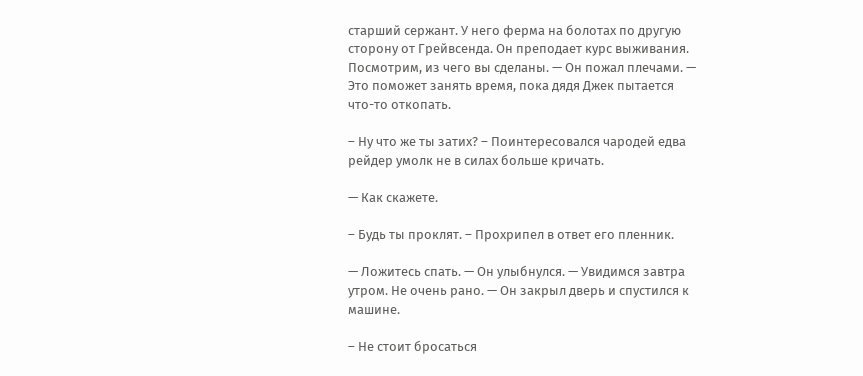старший сержант. У него ферма на болотах по другую сторону от Грейвсенда. Он преподает курс выживания. Посмотрим, из чего вы сделаны. — Он пожал плечами. — Это поможет занять время, пока дядя Джек пытается что-то откопать.

– Ну что же ты затих? – Поинтересовался чародей едва рейдер умолк не в силах больше кричать.

— Как скажете.

– Будь ты проклят. – Прохрипел в ответ его пленник.

— Ложитесь спать. — Он улыбнулся. — Увидимся завтра утром. Не очень рано. — Он закрыл дверь и спустился к машине.

– Не стоит бросаться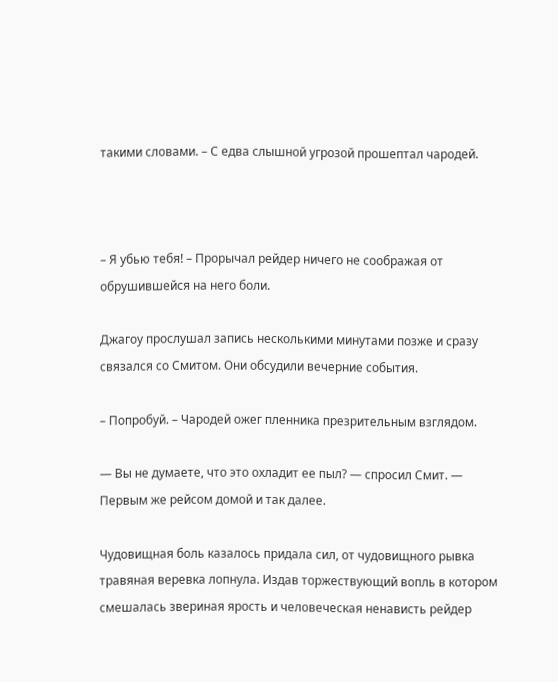такими словами. – С едва слышной угрозой прошептал чародей.



– Я убью тебя! – Прорычал рейдер ничего не соображая от обрушившейся на него боли.

Джагоу прослушал запись несколькими минутами позже и сразу связался со Смитом. Они обсудили вечерние события.

– Попробуй. – Чародей ожег пленника презрительным взглядом.

— Вы не думаете, что это охладит ее пыл? — спросил Смит. — Первым же рейсом домой и так далее.

Чудовищная боль казалось придала сил, от чудовищного рывка травяная веревка лопнула. Издав торжествующий вопль в котором смешалась звериная ярость и человеческая ненависть рейдер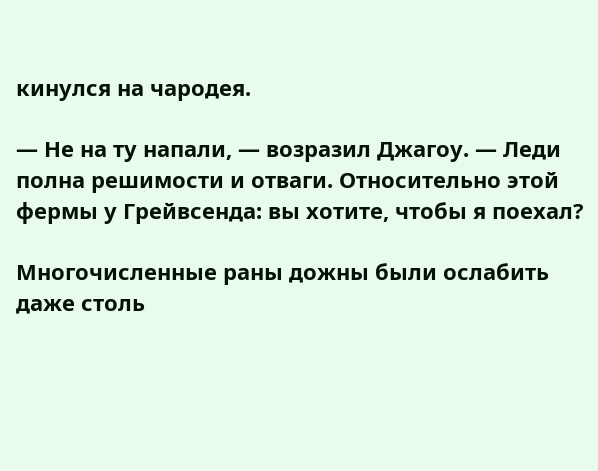кинулся на чародея.

— Не на ту напали, — возразил Джагоу. — Леди полна решимости и отваги. Относительно этой фермы у Грейвсенда: вы хотите, чтобы я поехал?

Многочисленные раны дожны были ослабить даже столь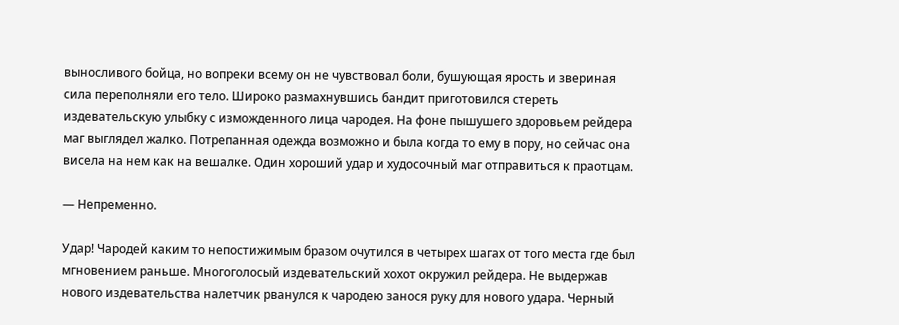выносливого бойца, но вопреки всему он не чувствовал боли, бушующая ярость и звериная сила переполняли его тело. Широко размахнувшись бандит приготовился стереть издевательскую улыбку с изможденного лица чародея. На фоне пышушего здоровьем рейдера маг выглядел жалко. Потрепанная одежда возможно и была когда то ему в пору, но сейчас она висела на нем как на вешалке. Один хороший удар и худосочный маг отправиться к праотцам.

— Непременно.

Удар! Чародей каким то непостижимым бразом очутился в четырех шагах от того места где был мгновением раньше. Многоголосый издевательский хохот окружил рейдера. Не выдержав нового издевательства налетчик рванулся к чародею занося руку для нового удара. Черный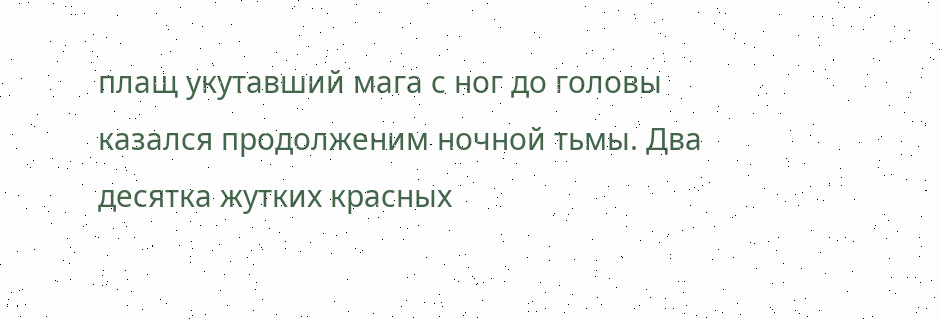плащ укутавший мага с ног до головы казался продолженим ночной тьмы. Два десятка жутких красных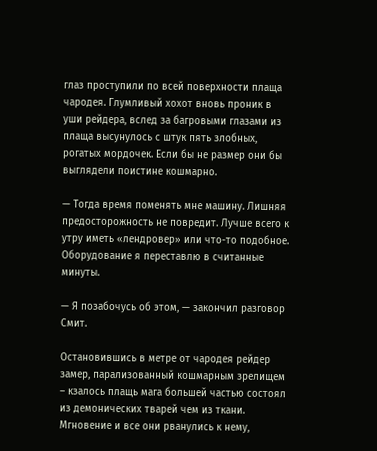глаз проступили по всей поверхности плаща чародея. Глумливый хохот вновь проник в уши рейдера, вслед за багровыми глазами из плаща высунулось с штук пять злобных, рогатых мордочек. Если бы не размер они бы выглядели поистине кошмарно.

— Тогда время поменять мне машину. Лишняя предосторожность не повредит. Лучше всего к утру иметь «лендровер» или что-то подобное. Оборудование я переставлю в считанные минуты.

— Я позабочусь об этом, — закончил разговор Смит.

Остановившись в метре от чародея рейдер замер, парализованный кошмарным зрелищем – кзалось плащь мага большей частью состоял из демонических тварей чем из ткани. Мгновение и все они рванулись к нему,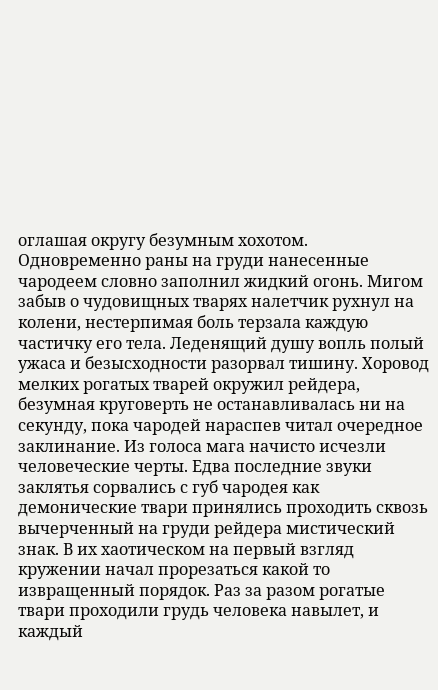оглашая округу безумным хохотом. Одновременно раны на груди нанесенные чародеем словно заполнил жидкий огонь. Мигом забыв о чудовищных тварях налетчик рухнул на колени, нестерпимая боль терзала каждую частичку его тела. Леденящий душу вопль полый ужаса и безысходности разорвал тишину. Хоровод мелких рогатых тварей окружил рейдера, безумная круговерть не останавливалась ни на секунду, пока чародей нараспев читал очередное заклинание. Из голоса мага начисто исчезли человеческие черты. Едва последние звуки заклятья сорвались с губ чародея как демонические твари принялись проходить сквозь вычерченный на груди рейдера мистический знак. В их хаотическом на первый взгляд кружении начал прорезаться какой то извращенный порядок. Раз за разом рогатые твари проходили грудь человека навылет, и каждый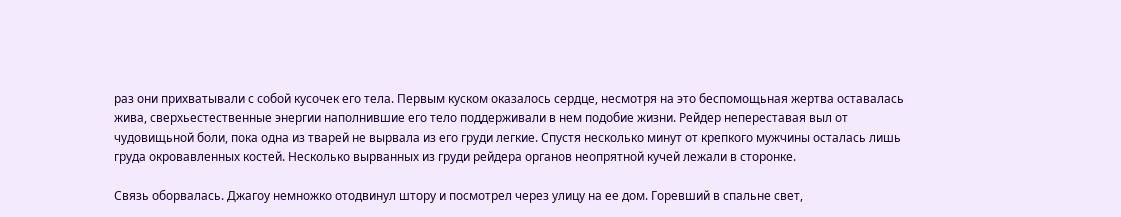раз они прихватывали с собой кусочек его тела. Первым куском оказалось сердце, несмотря на это беспомощьная жертва оставалась жива, сверхьестественные энергии наполнившие его тело поддерживали в нем подобие жизни. Рейдер непереставая выл от чудовищьной боли, пока одна из тварей не вырвала из его груди легкие. Спустя несколько минут от крепкого мужчины осталась лишь груда окровавленных костей. Несколько вырванных из груди рейдера органов неопрятной кучей лежали в сторонке.

Связь оборвалась. Джагоу немножко отодвинул штору и посмотрел через улицу на ее дом. Горевший в спальне свет,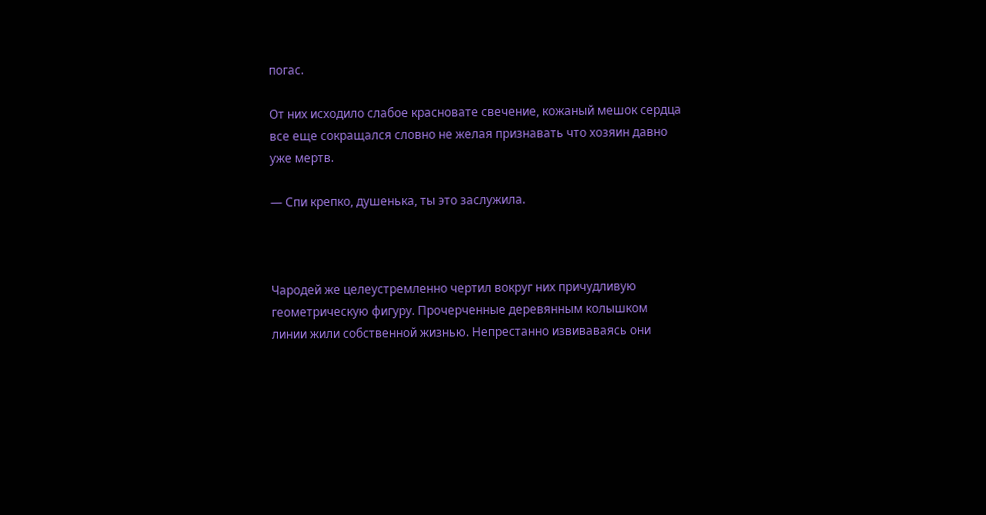погас.

От них исходило слабое красновате свечение, кожаный мешок сердца все еще сокращался словно не желая признавать что хозяин давно уже мертв.

— Спи крепко, душенька, ты это заслужила.



Чародей же целеустремленно чертил вокруг них причудливую геометрическую фигуру. Прочерченные деревянным колышком линии жили собственной жизнью. Непрестанно извиваваясь они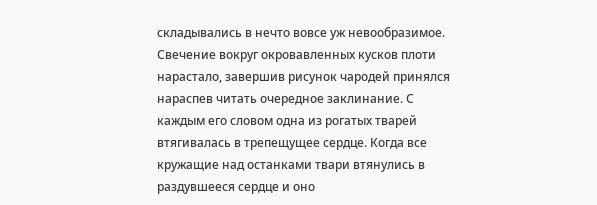складывались в нечто вовсе уж невообразимое. Свечение вокруг окровавленных кусков плоти нарастало, завершив рисунок чародей принялся нараспев читать очередное заклинание. С каждым его словом одна из рогатых тварей втягивалась в трепещущее сердце. Когда все кружащие над останками твари втянулись в раздувшееся сердце и оно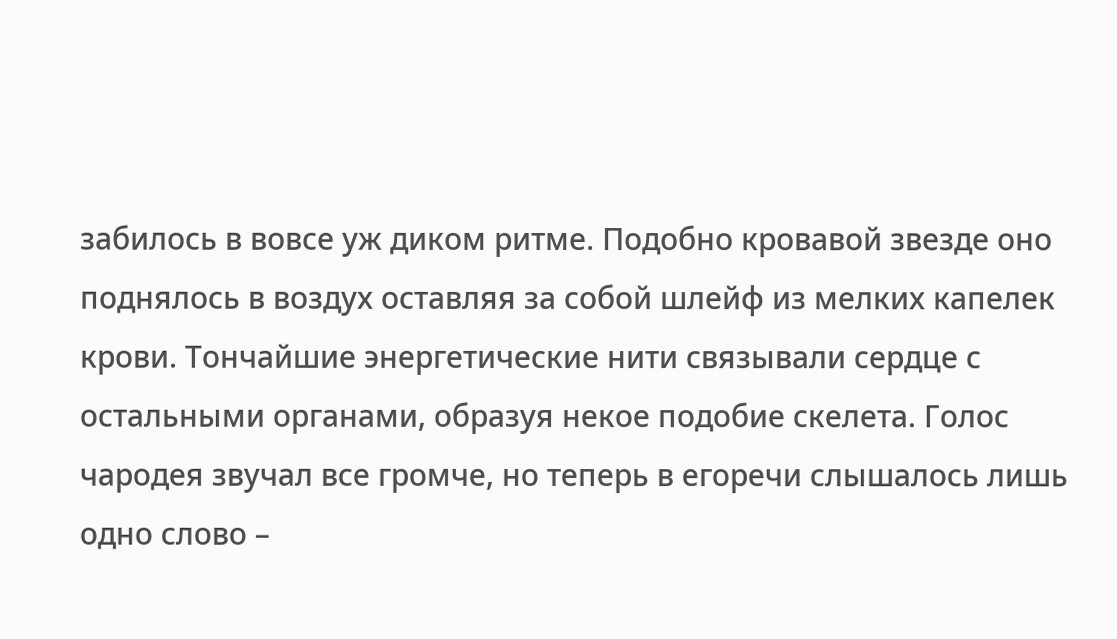забилось в вовсе уж диком ритме. Подобно кровавой звезде оно поднялось в воздух оставляя за собой шлейф из мелких капелек крови. Тончайшие энергетические нити связывали сердце с остальными органами, образуя некое подобие скелета. Голос чародея звучал все громче, но теперь в егоречи слышалось лишь одно слово –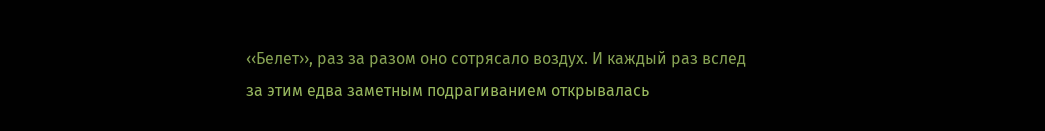‹‹Белет››, раз за разом оно сотрясало воздух. И каждый раз вслед за этим едва заметным подрагиванием открывалась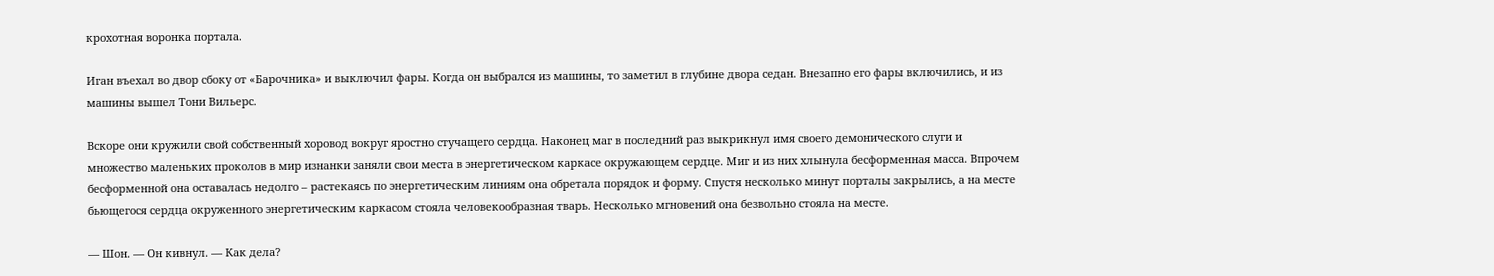крохотная воронка портала.

Иган въехал во двор сбоку от «Барочника» и выключил фары. Когда он выбрался из машины, то заметил в глубине двора седан. Внезапно его фары включились, и из машины вышел Тони Вильерс.

Вскоре они кружили свой собственный хоровод вокруг яростно стучащего сердца. Наконец маг в последний раз выкрикнул имя своего демонического слуги и множество маленьких проколов в мир изнанки заняли свои места в энергетическом каркасе окружающем сердце. Миг и из них хлынула бесформенная масса. Впрочем бесформенной она оставалась недолго – растекаясь по энергетическим линиям она обретала порядок и форму. Спустя несколько минут порталы закрылись, а на месте бьющегося сердца окруженного энергетическим каркасом стояла человекообразная тварь. Несколько мгновений она безвольно стояла на месте.

— Шон. — Он кивнул. — Как дела?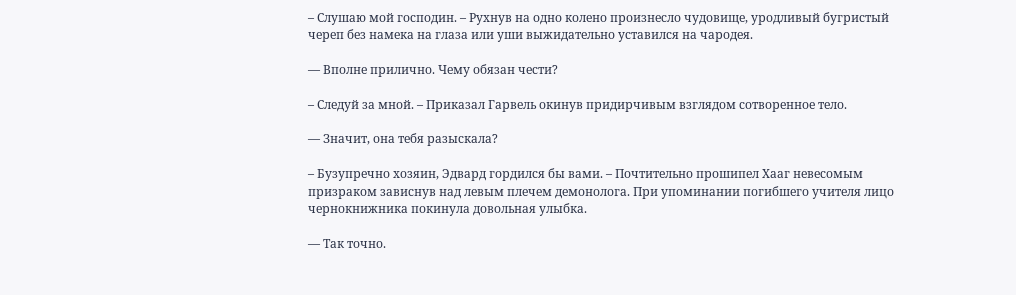– Слушаю мой господин. – Рухнув на одно колено произнесло чудовище, уродливый бугристый череп без намека на глаза или уши выжидательно уставился на чародея.

— Вполне прилично. Чему обязан чести?

– Следуй за мной. – Приказал Гарвель окинув придирчивым взглядом сотворенное тело.

— Значит, она тебя разыскала?

– Бузупречно хозяин, Эдвард гордился бы вами. – Почтительно прошипел Хааг невесомым призраком зависнув над левым плечем демонолога. При упоминании погибшего учителя лицо чернокнижника покинула довольная улыбка.

— Так точно.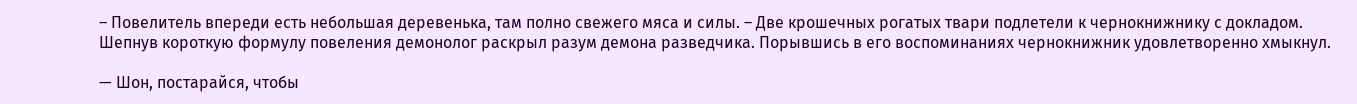– Повелитель впереди есть небольшая деревенька, там полно свежего мяса и силы. – Две крошечных рогатых твари подлетели к чернокнижнику с докладом. Шепнув короткую формулу повеления демонолог раскрыл разум демона разведчика. Порывшись в его воспоминаниях чернокнижник удовлетворенно хмыкнул.

— Шон, постарайся, чтобы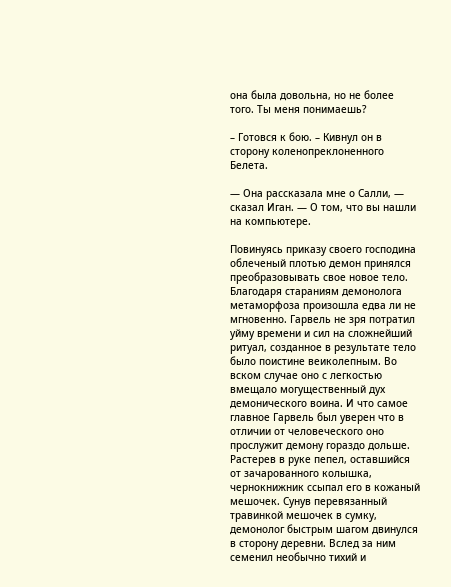она была довольна, но не более того. Ты меня понимаешь?

– Готовся к бою. – Кивнул он в сторону коленопреклоненного Белета.

— Она рассказала мне о Салли, — сказал Иган. — О том, что вы нашли на компьютере.

Повинуясь приказу своего господина облеченый плотью демон принялся преобразовывать свое новое тело. Благодаря стараниям демонолога метаморфоза произошла едва ли не мгновенно. Гарвель не зря потратил уйму времени и сил на сложнейший ритуал, созданное в результате тело было поистине веиколепным. Во вском случае оно с легкостью вмещало могущественный дух демонического воина. И что самое главное Гарвель был уверен что в отличии от человеческого оно прослужит демону гораздо дольше. Растерев в руке пепел, оставшийся от зачарованного колышка, чернокнижник ссыпал его в кожаный мешочек. Сунув перевязанный травинкой мешочек в сумку, демонолог быстрым шагом двинулся в сторону деревни. Вслед за ним семенил необычно тихий и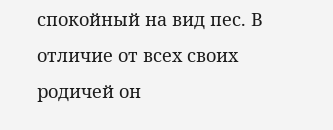спокойный на вид пес. В отличие от всех своих родичей он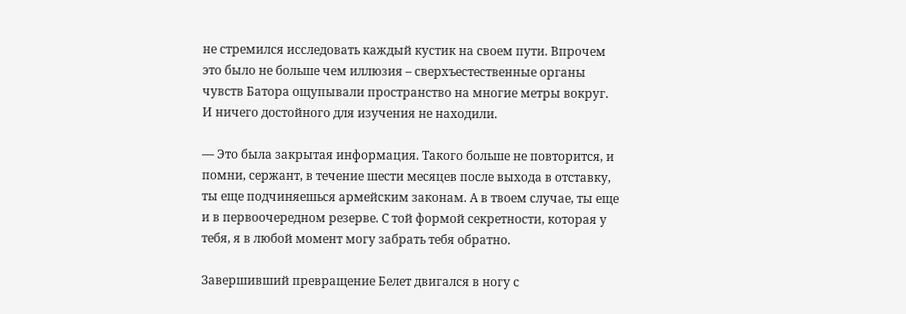не стремился исследовать каждый кустик на своем пути. Впрочем это было не больше чем иллюзия – сверхъестественные органы чувств Батора ощупывали пространство на многие метры вокруг. И ничего достойного для изучения не находили.

— Это была закрытая информация. Такого больше не повторится, и помни, сержант, в течение шести месяцев после выхода в отставку, ты еще подчиняешься армейским законам. А в твоем случае, ты еще и в первоочередном резерве. С той формой секретности, которая у тебя, я в любой момент могу забрать тебя обратно.

Завершивший превращение Белет двигался в ногу с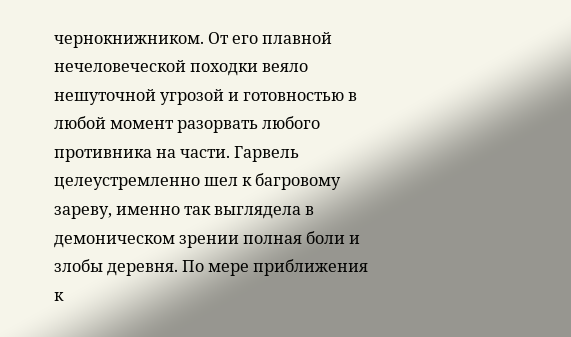чернокнижником. От его плавной нечеловеческой походки веяло нешуточной угрозой и готовностью в любой момент разорвать любого противника на части. Гарвель целеустремленно шел к багровому зареву, именно так выглядела в демоническом зрении полная боли и злобы деревня. По мере приближения к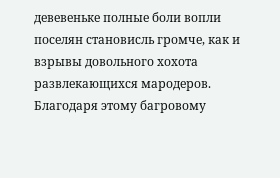девевеньке полные боли вопли поселян становисль громче, как и взрывы довольного хохота развлекающихся мародеров. Благодаря этому багровому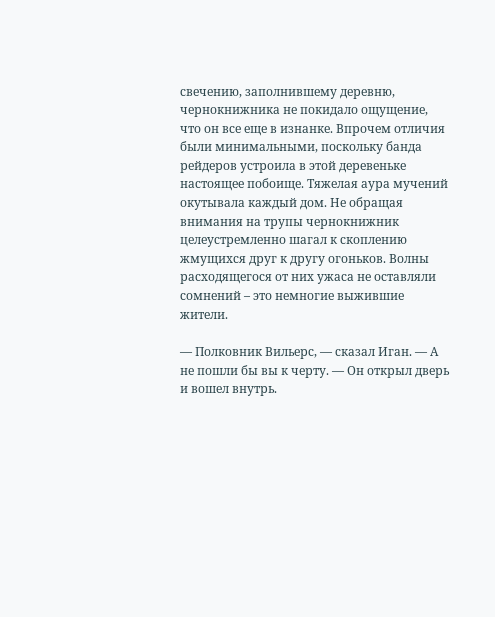свечению, заполнившему деревню, чернокнижника не покидало ощущение, что он все еще в изнанке. Впрочем отличия были минимальными, поскольку банда рейдеров устроила в этой деревеньке настоящее побоище. Тяжелая аура мучений окутывала каждый дом. Не обращая внимания на трупы чернокнижник целеустремленно шагал к скоплению жмущихся друг к другу огоньков. Волны расходящегося от них ужаса не оставляли сомнений – это немногие выжившие жители.

— Полковник Вильерс, — сказал Иган. — А не пошли бы вы к черту. — Он открыл дверь и вошел внутрь.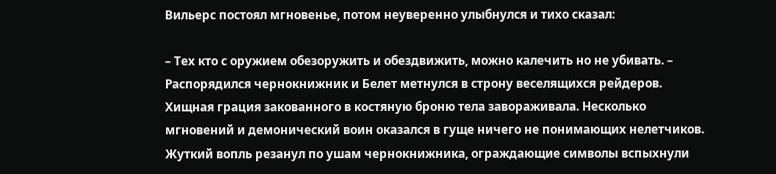Вильерс постоял мгновенье, потом неуверенно улыбнулся и тихо сказал:

– Тех кто с оружием обезоружить и обездвижить, можно калечить но не убивать. – Распорядился чернокнижник и Белет метнулся в строну веселящихся рейдеров. Хищная грация закованного в костяную броню тела завораживала. Несколько мгновений и демонический воин оказался в гуще ничего не понимающих нелетчиков. Жуткий вопль резанул по ушам чернокнижника, ограждающие символы вспыхнули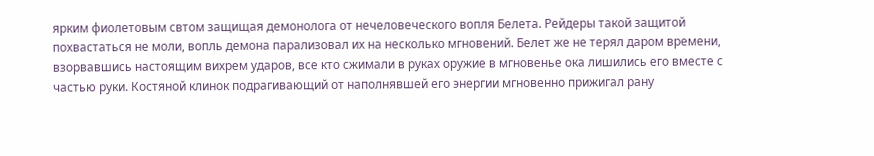ярким фиолетовым свтом защищая демонолога от нечеловеческого вопля Белета. Рейдеры такой защитой похвастаться не моли, вопль демона парализовал их на несколько мгновений. Белет же не терял даром времени, взорвавшись настоящим вихрем ударов, все кто сжимали в руках оружие в мгновенье ока лишились его вместе с частью руки. Костяной клинок подрагивающий от наполнявшей его энергии мгновенно прижигал рану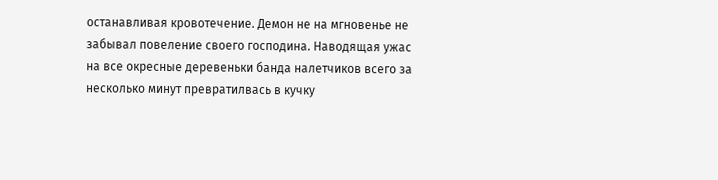останавливая кровотечение. Демон не на мгновенье не забывал повеление своего господина. Наводящая ужас на все окресные деревеньки банда налетчиков всего за несколько минут превратилвась в кучку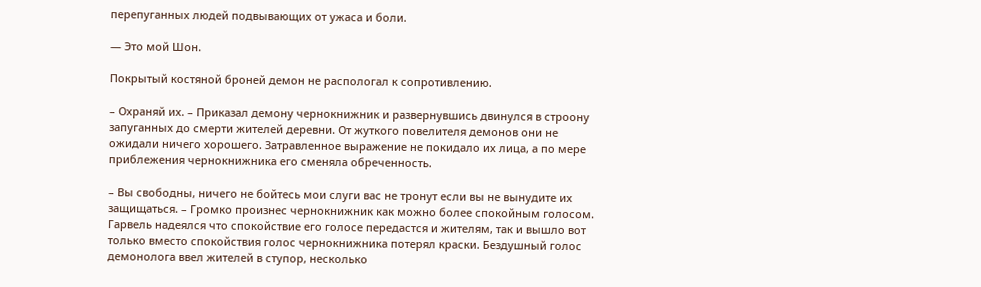перепуганных людей подвывающих от ужаса и боли.

— Это мой Шон.

Покрытый костяной броней демон не распологал к сопротивлению.

– Охраняй их. – Приказал демону чернокнижник и развернувшись двинулся в строону запуганных до смерти жителей деревни. От жуткого повелителя демонов они не ожидали ничего хорошего. Затравленное выражение не покидало их лица, а по мере приблежения чернокнижника его сменяла обреченность.

– Вы свободны, ничего не бойтесь мои слуги вас не тронут если вы не вынудите их защищаться. – Громко произнес чернокнижник как можно более спокойным голосом. Гарвель надеялся что спокойствие его голосе передастся и жителям, так и вышло вот только вместо спокойствия голос чернокнижника потерял краски. Бездушный голос демонолога ввел жителей в ступор, несколько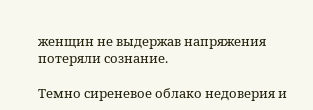женщин не выдержав напряжения потеряли сознание.

Темно сиреневое облако недоверия и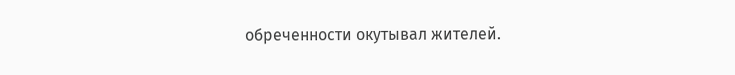обреченности окутывал жителей.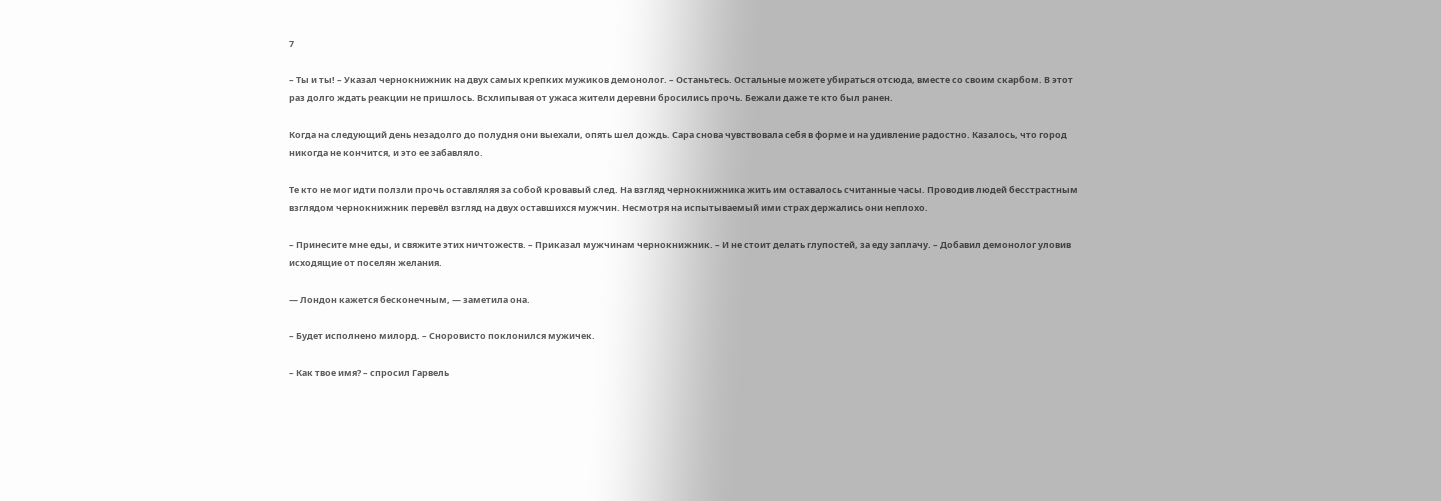7

– Ты и ты! – Указал чернокнижник на двух самых крепких мужиков демонолог. – Останьтесь. Остальные можете убираться отсюда, вместе со своим скарбом. В этот раз долго ждать реакции не пришлось. Всхлипывая от ужаса жители деревни бросились прочь. Бежали даже те кто был ранен.

Когда на следующий день незадолго до полудня они выехали, опять шел дождь. Сара снова чувствовала себя в форме и на удивление радостно. Казалось, что город никогда не кончится, и это ее забавляло.

Те кто не мог идти ползли прочь оставляляя за собой кровавый след. На взгляд чернокнижника жить им оставалось считанные часы. Проводив людей бесстрастным взглядом чернокнижник перевёл взгляд на двух оставшихся мужчин. Несмотря на испытываемый ими страх держались они неплохо.

– Принесите мне еды, и свяжите этих ничтожеств. – Приказал мужчинам чернокнижник. – И не стоит делать глупостей, за еду заплачу. – Добавил демонолог уловив исходящие от поселян желания.

— Лондон кажется бесконечным, — заметила она.

– Будет исполнено милорд. – Сноровисто поклонился мужичек.

– Как твое имя? – спросил Гарвель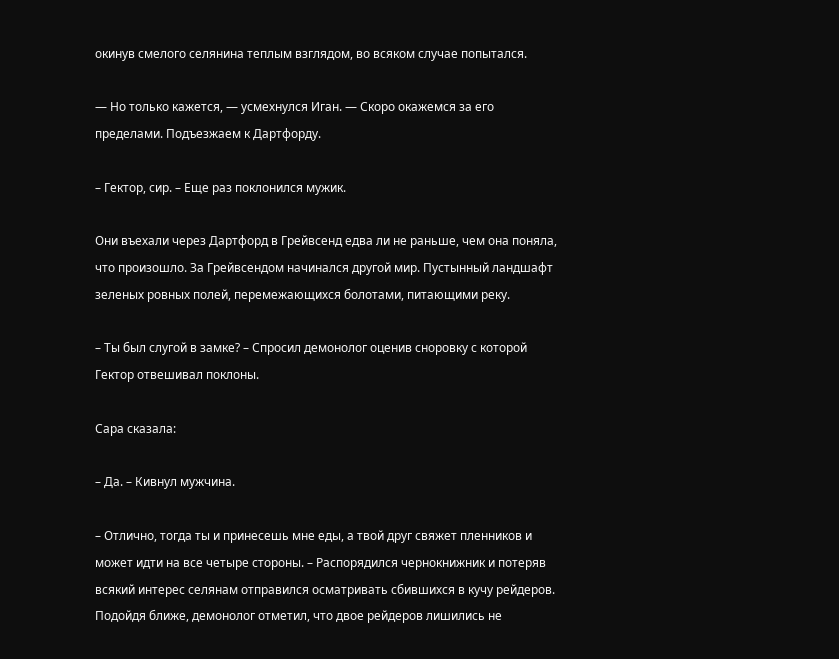окинув смелого селянина теплым взглядом, во всяком случае попытался.

— Но только кажется, — усмехнулся Иган. — Скоро окажемся за его пределами. Подъезжаем к Дартфорду.

– Гектор, сир. – Еще раз поклонился мужик.

Они въехали через Дартфорд в Грейвсенд едва ли не раньше, чем она поняла, что произошло. За Грейвсендом начинался другой мир. Пустынный ландшафт зеленых ровных полей, перемежающихся болотами, питающими реку.

– Ты был слугой в замке? – Спросил демонолог оценив сноровку с которой Гектор отвешивал поклоны.

Сара сказала:

– Да. – Кивнул мужчина.

– Отлично, тогда ты и принесешь мне еды, а твой друг свяжет пленников и может идти на все четыре стороны. – Распорядился чернокнижник и потеряв всякий интерес селянам отправился осматривать сбившихся в кучу рейдеров. Подойдя ближе, демонолог отметил, что двое рейдеров лишились не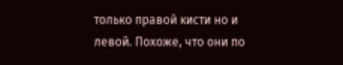только правой кисти но и левой. Похоже, что они по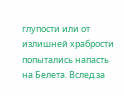глупости или от излишней храбрости попытались напасть на Белета. Вслед за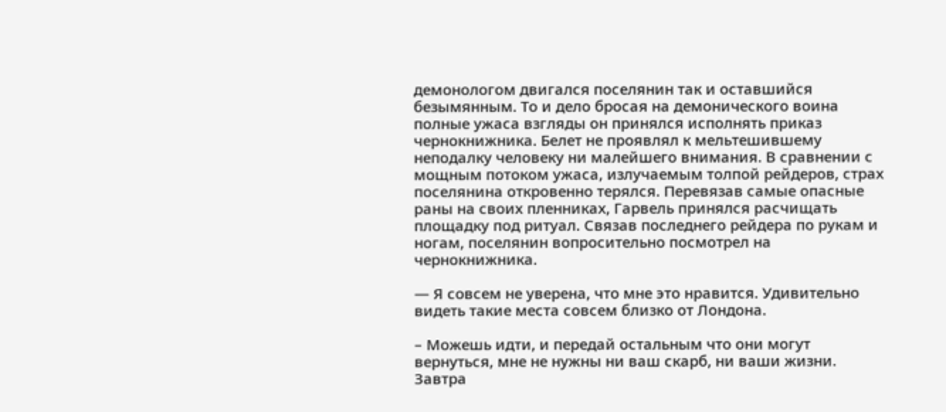демонологом двигался поселянин так и оставшийся безымянным. То и дело бросая на демонического воина полные ужаса взгляды он принялся исполнять приказ чернокнижника. Белет не проявлял к мельтешившему неподалку человеку ни малейшего внимания. В сравнении с мощным потоком ужаса, излучаемым толпой рейдеров, страх поселянина откровенно терялся. Перевязав самые опасные раны на своих пленниках, Гарвель принялся расчищать площадку под ритуал. Связав последнего рейдера по рукам и ногам, поселянин вопросительно посмотрел на чернокнижника.

— Я совсем не уверена, что мне это нравится. Удивительно видеть такие места совсем близко от Лондона.

– Можешь идти, и передай остальным что они могут вернуться, мне не нужны ни ваш скарб, ни ваши жизни. Завтра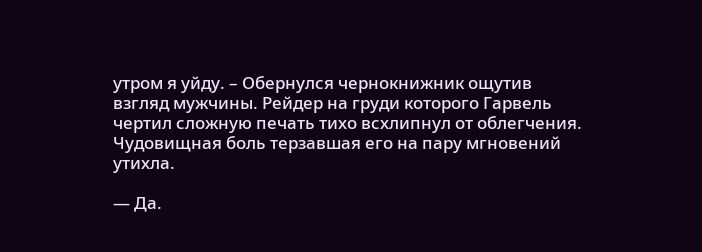утром я уйду. – Обернулся чернокнижник ощутив взгляд мужчины. Рейдер на груди которого Гарвель чертил сложную печать тихо всхлипнул от облегчения. Чудовищная боль терзавшая его на пару мгновений утихла.

— Да.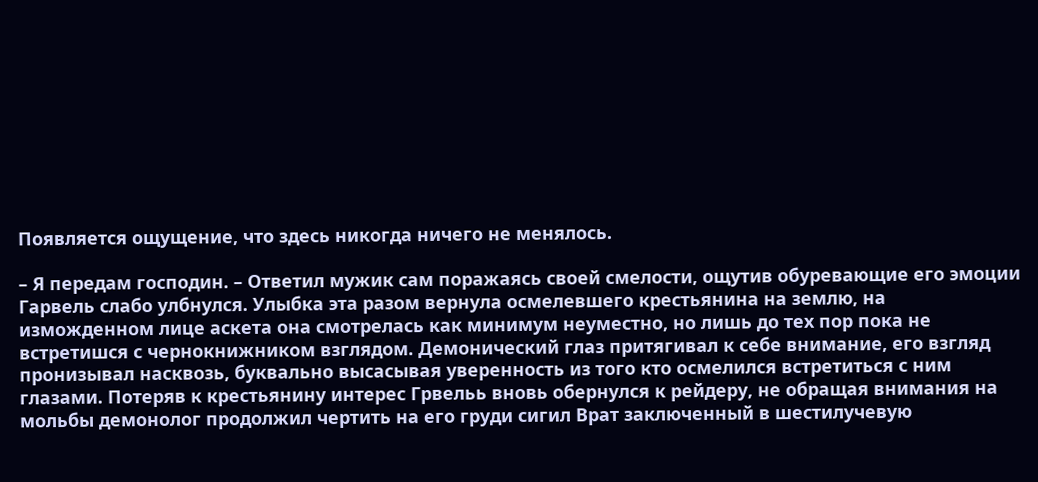Появляется ощущение, что здесь никогда ничего не менялось.

– Я передам господин. – Ответил мужик сам поражаясь своей смелости, ощутив обуревающие его эмоции Гарвель слабо улбнулся. Улыбка эта разом вернула осмелевшего крестьянина на землю, на изможденном лице аскета она смотрелась как минимум неуместно, но лишь до тех пор пока не встретишся с чернокнижником взглядом. Демонический глаз притягивал к себе внимание, его взгляд пронизывал насквозь, буквально высасывая уверенность из того кто осмелился встретиться с ним глазами. Потеряв к крестьянину интерес Грвельь вновь обернулся к рейдеру, не обращая внимания на мольбы демонолог продолжил чертить на его груди сигил Врат заключенный в шестилучевую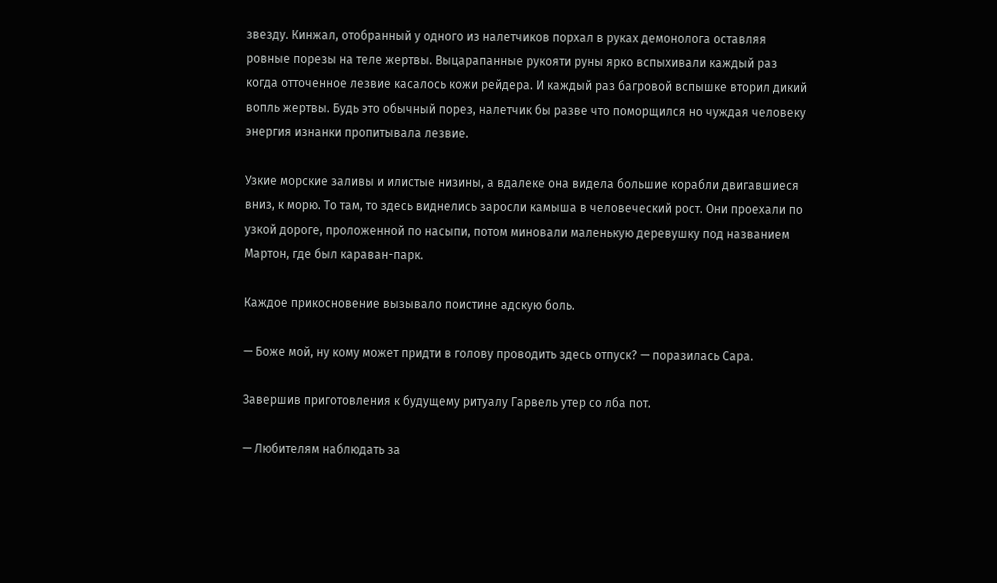звезду. Кинжал, отобранный у одного из налетчиков порхал в руках демонолога оставляя ровные порезы на теле жертвы. Выцарапанные рукояти руны ярко вспыхивали каждый раз когда отточенное лезвие касалось кожи рейдера. И каждый раз багровой вспышке вторил дикий вопль жертвы. Будь это обычный порез, налетчик бы разве что поморщился но чуждая человеку энергия изнанки пропитывала лезвие.

Узкие морские заливы и илистые низины, а вдалеке она видела большие корабли двигавшиеся вниз, к морю. То там, то здесь виднелись заросли камыша в человеческий рост. Они проехали по узкой дороге, проложенной по насыпи, потом миновали маленькую деревушку под названием Мартон, где был караван-парк.

Каждое прикосновение вызывало поистине адскую боль.

— Боже мой, ну кому может придти в голову проводить здесь отпуск? — поразилась Сара.

Завершив приготовления к будущему ритуалу Гарвель утер со лба пот.

— Любителям наблюдать за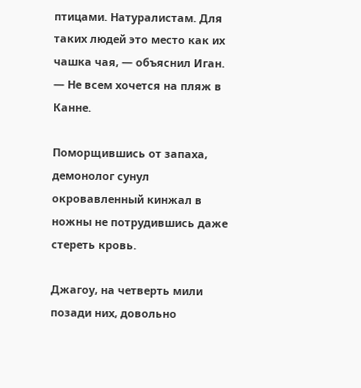птицами. Натуралистам. Для таких людей это место как их чашка чая, — объяснил Иган. — Не всем хочется на пляж в Канне.

Поморщившись от запаха, демонолог сунул окровавленный кинжал в ножны не потрудившись даже стереть кровь.

Джагоу, на четверть мили позади них, довольно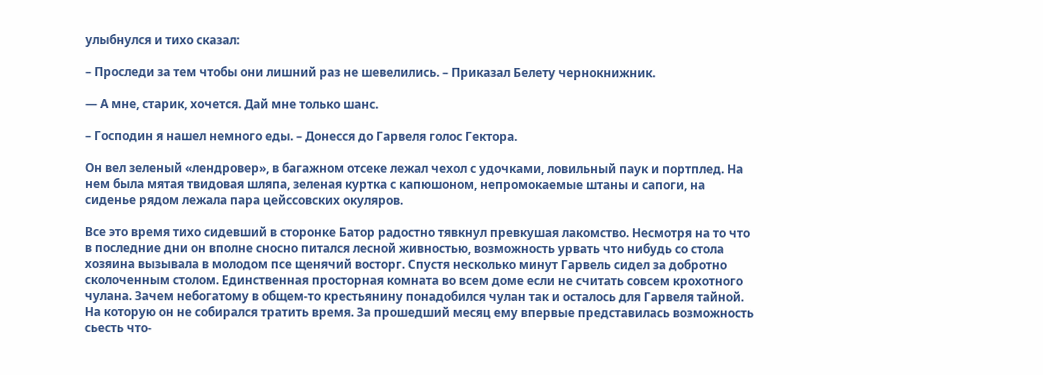улыбнулся и тихо сказал:

– Проследи за тем чтобы они лишний раз не шевелились. – Приказал Белету чернокнижник.

— А мне, старик, хочется. Дай мне только шанс.

– Господин я нашел немного еды. – Донесся до Гарвеля голос Гектора.

Он вел зеленый «лендровер», в багажном отсеке лежал чехол с удочками, ловильный паук и портплед. На нем была мятая твидовая шляпа, зеленая куртка с капюшоном, непромокаемые штаны и сапоги, на сиденье рядом лежала пара цейссовских окуляров.

Все это время тихо сидевший в сторонке Батор радостно тявкнул превкушая лакомство. Несмотря на то что в последние дни он вполне сносно питался лесной живностью, возможность урвать что нибудь со стола хозяина вызывала в молодом псе щенячий восторг. Спустя несколько минут Гарвель сидел за добротно сколоченным столом. Единственная просторная комната во всем доме если не считать совсем крохотного чулана. Зачем небогатому в общем-то крестьянину понадобился чулан так и осталось для Гарвеля тайной. На которую он не собирался тратить время. За прошедший месяц ему впервые представилась возможность сьесть что-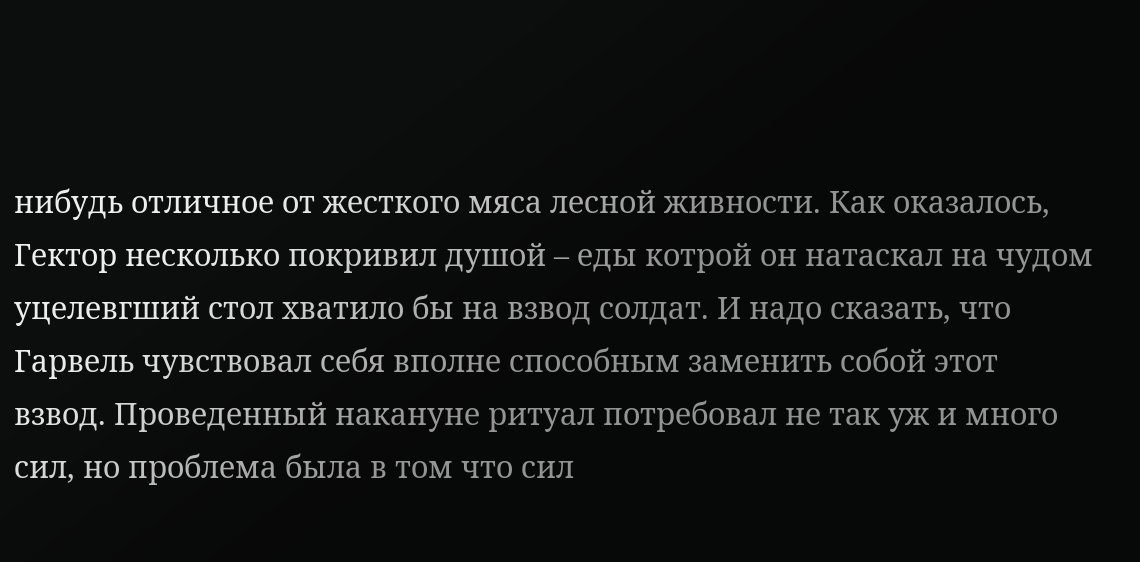нибудь отличное от жесткого мяса лесной живности. Как оказалось, Гектор несколько покривил душой – еды котрой он натаскал на чудом уцелевгший стол хватило бы на взвод солдат. И надо сказать, что Гарвель чувствовал себя вполне способным заменить собой этот взвод. Проведенный накануне ритуал потребовал не так уж и много сил, но проблема была в том что сил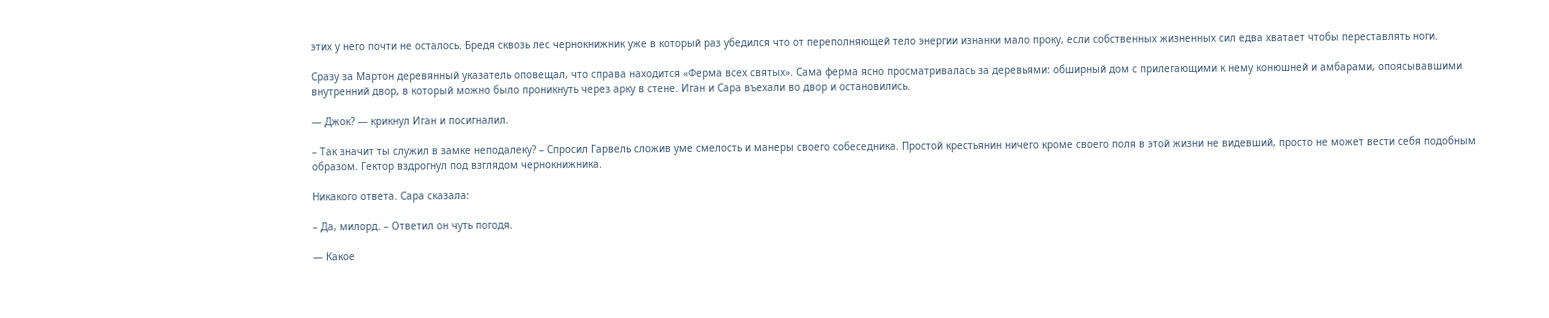этих у него почти не осталось. Бредя сквозь лес чернокнижник уже в который раз убедился что от переполняющей тело энергии изнанки мало проку, если собственных жизненных сил едва хватает чтобы переставлять ноги.

Сразу за Мартон деревянный указатель оповещал, что справа находится «Ферма всех святых». Сама ферма ясно просматривалась за деревьями: обширный дом с прилегающими к нему конюшней и амбарами, опоясывавшими внутренний двор, в который можно было проникнуть через арку в стене. Иган и Сара въехали во двор и остановились.

— Джок? — крикнул Иган и посигналил.

– Так значит ты служил в замке неподалеку? – Спросил Гарвель сложив уме смелость и манеры своего собеседника. Простой крестьянин ничего кроме своего поля в этой жизни не видевший, просто не может вести себя подобным образом. Гектор вздрогнул под взглядом чернокнижника.

Никакого ответа. Сара сказала:

– Да, милорд. – Ответил он чуть погодя.

— Какое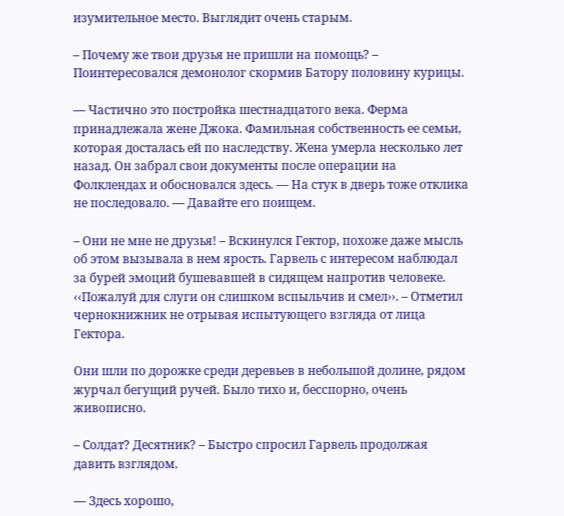изумительное место. Выглядит очень старым.

– Почему же твои друзья не пришли на помощь? – Поинтересовался демонолог скормив Батору половину курицы.

— Частично это постройка шестнадцатого века. Ферма принадлежала жене Джока. Фамильная собственность ее семьи, которая досталась ей по наследству. Жена умерла несколько лет назад. Он забрал свои документы после операции на Фолклендах и обосновался здесь. — На стук в дверь тоже отклика не последовало. — Давайте его поищем.

– Они не мне не друзья! – Вскинулся Гектор, похоже даже мысль об этом вызывала в нем ярость. Гарвель с интересом наблюдал за бурей эмоций бушевавшей в сидящем напротив человеке. ‹‹Пожалуй для слуги он слишком вспыльчив и смел››. – Отметил чернокнижник не отрывая испытующего взгляда от лица Гектора.

Они шли по дорожке среди деревьев в небольшой долине, рядом журчал бегущий ручей. Было тихо и, бесспорно, очень живописно.

– Солдат? Десятник? – Быстро спросил Гарвель продолжая давить взглядом.

— Здесь хорошо,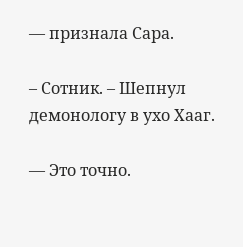— признала Сара.

– Сотник. – Шепнул демонологу в ухо Хааг.

— Это точно.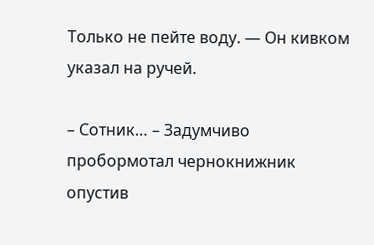Только не пейте воду. — Он кивком указал на ручей.

– Сотник… – Задумчиво пробормотал чернокнижник опустив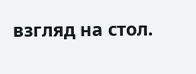взгляд на стол.